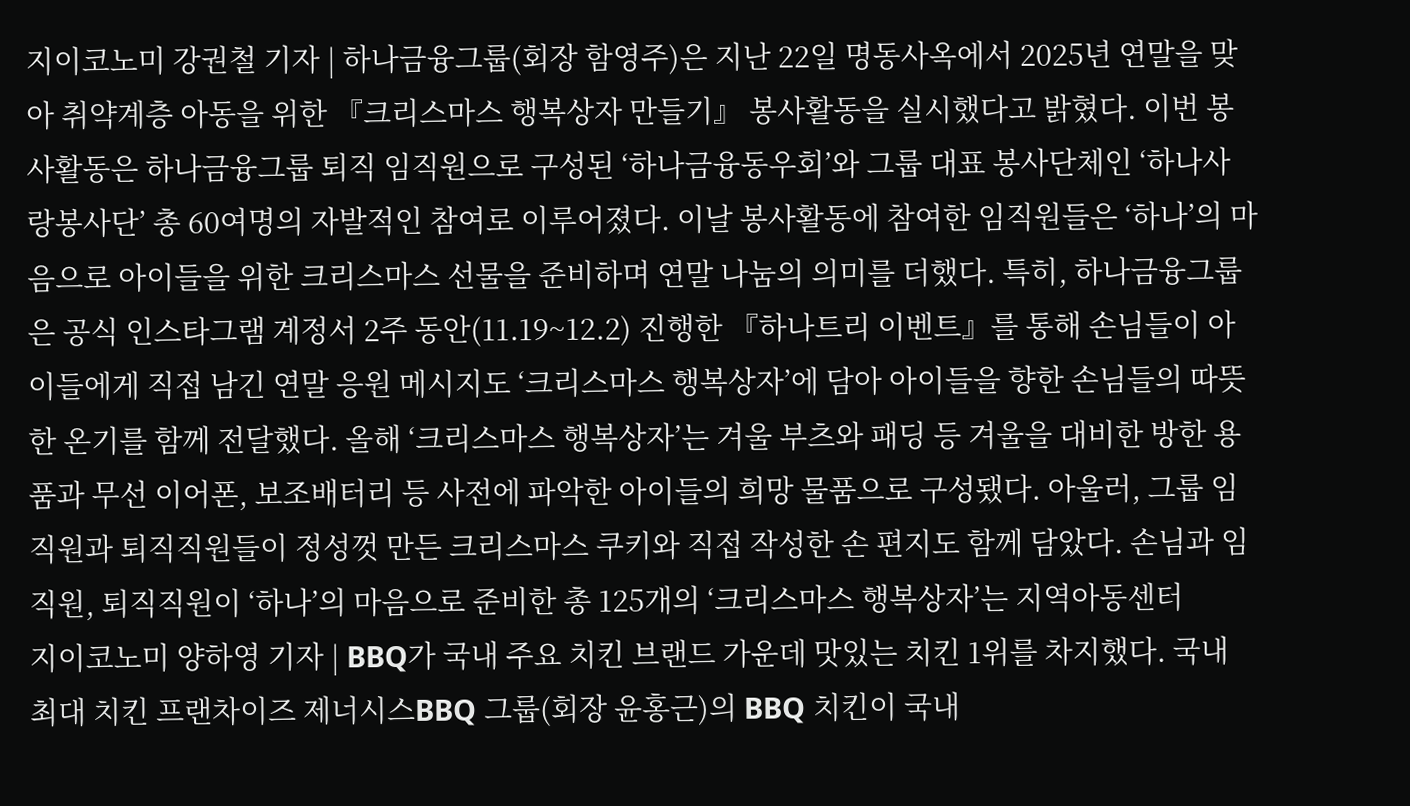지이코노미 강권철 기자 | 하나금융그룹(회장 함영주)은 지난 22일 명동사옥에서 2025년 연말을 맞아 취약계층 아동을 위한 『크리스마스 행복상자 만들기』 봉사활동을 실시했다고 밝혔다. 이번 봉사활동은 하나금융그룹 퇴직 임직원으로 구성된 ‘하나금융동우회’와 그룹 대표 봉사단체인 ‘하나사랑봉사단’ 총 60여명의 자발적인 참여로 이루어졌다. 이날 봉사활동에 참여한 임직원들은 ‘하나’의 마음으로 아이들을 위한 크리스마스 선물을 준비하며 연말 나눔의 의미를 더했다. 특히, 하나금융그룹은 공식 인스타그램 계정서 2주 동안(11.19~12.2) 진행한 『하나트리 이벤트』를 통해 손님들이 아이들에게 직접 남긴 연말 응원 메시지도 ‘크리스마스 행복상자’에 담아 아이들을 향한 손님들의 따뜻한 온기를 함께 전달했다. 올해 ‘크리스마스 행복상자’는 겨울 부츠와 패딩 등 겨울을 대비한 방한 용품과 무선 이어폰, 보조배터리 등 사전에 파악한 아이들의 희망 물품으로 구성됐다. 아울러, 그룹 임직원과 퇴직직원들이 정성껏 만든 크리스마스 쿠키와 직접 작성한 손 편지도 함께 담았다. 손님과 임직원, 퇴직직원이 ‘하나’의 마음으로 준비한 총 125개의 ‘크리스마스 행복상자’는 지역아동센터
지이코노미 양하영 기자 | BBQ가 국내 주요 치킨 브랜드 가운데 맛있는 치킨 1위를 차지했다. 국내 최대 치킨 프랜차이즈 제너시스BBQ 그룹(회장 윤홍근)의 BBQ 치킨이 국내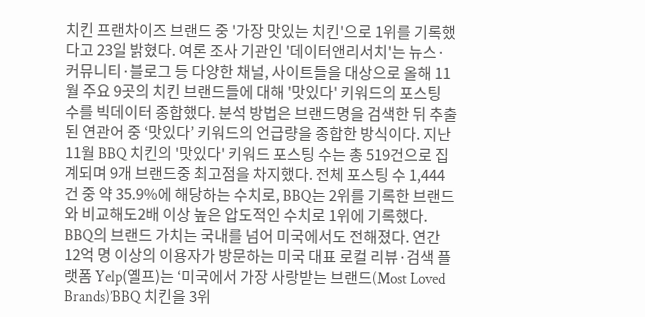치킨 프랜차이즈 브랜드 중 '가장 맛있는 치킨'으로 1위를 기록했다고 23일 밝혔다. 여론 조사 기관인 '데이터앤리서치'는 뉴스·커뮤니티·블로그 등 다양한 채널, 사이트들을 대상으로 올해 11월 주요 9곳의 치킨 브랜드들에 대해 '맛있다' 키워드의 포스팅 수를 빅데이터 종합했다. 분석 방법은 브랜드명을 검색한 뒤 추출된 연관어 중 ‘맛있다’ 키워드의 언급량을 종합한 방식이다. 지난 11월 BBQ 치킨의 '맛있다' 키워드 포스팅 수는 총 519건으로 집계되며 9개 브랜드중 최고점을 차지했다. 전체 포스팅 수 1,444건 중 약 35.9%에 해당하는 수치로, BBQ는 2위를 기록한 브랜드와 비교해도2배 이상 높은 압도적인 수치로 1위에 기록했다. BBQ의 브랜드 가치는 국내를 넘어 미국에서도 전해졌다. 연간 12억 명 이상의 이용자가 방문하는 미국 대표 로컬 리뷰·검색 플랫폼 Yelp(옐프)는 ‘미국에서 가장 사랑받는 브랜드(Most Loved Brands)’BBQ 치킨을 3위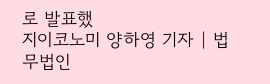로 발표했
지이코노미 양하영 기자 | 법무법인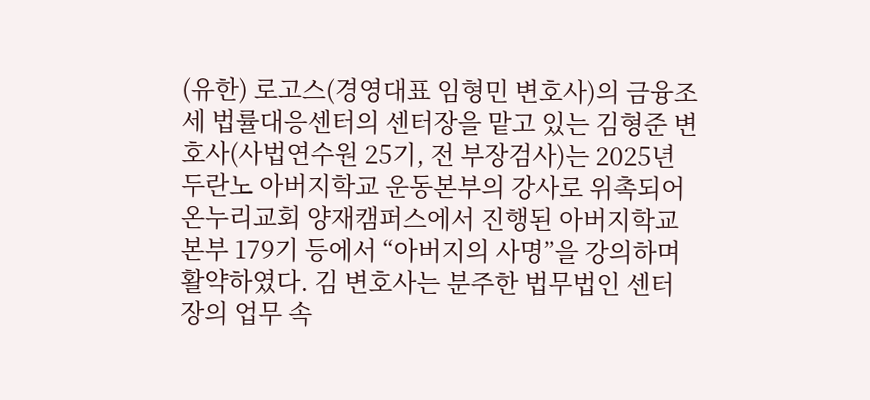(유한) 로고스(경영대표 임형민 변호사)의 금융조세 법률대응센터의 센터장을 맡고 있는 김형준 변호사(사법연수원 25기, 전 부장검사)는 2025년 두란노 아버지학교 운동본부의 강사로 위촉되어 온누리교회 양재캠퍼스에서 진행된 아버지학교 본부 179기 등에서 “아버지의 사명”을 강의하며 활약하였다. 김 변호사는 분주한 법무법인 센터장의 업무 속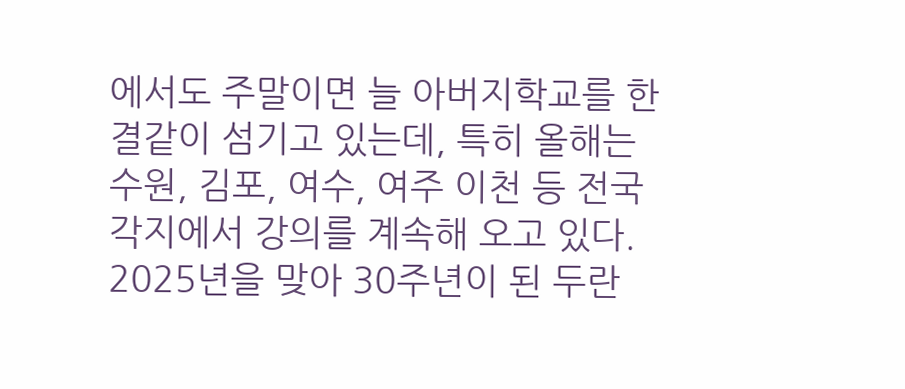에서도 주말이면 늘 아버지학교를 한결같이 섬기고 있는데, 특히 올해는 수원, 김포, 여수, 여주 이천 등 전국 각지에서 강의를 계속해 오고 있다. 2025년을 맞아 30주년이 된 두란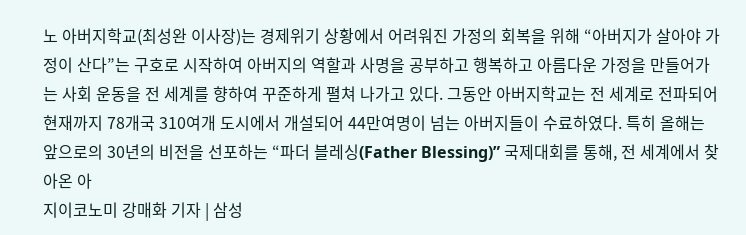노 아버지학교(최성완 이사장)는 경제위기 상황에서 어려워진 가정의 회복을 위해 “아버지가 살아야 가정이 산다”는 구호로 시작하여 아버지의 역할과 사명을 공부하고 행복하고 아름다운 가정을 만들어가는 사회 운동을 전 세계를 향하여 꾸준하게 펼쳐 나가고 있다. 그동안 아버지학교는 전 세계로 전파되어 현재까지 78개국 310여개 도시에서 개설되어 44만여명이 넘는 아버지들이 수료하였다. 특히 올해는 앞으로의 30년의 비전을 선포하는 “파더 블레싱(Father Blessing)” 국제대회를 통해, 전 세계에서 찾아온 아
지이코노미 강매화 기자 | 삼성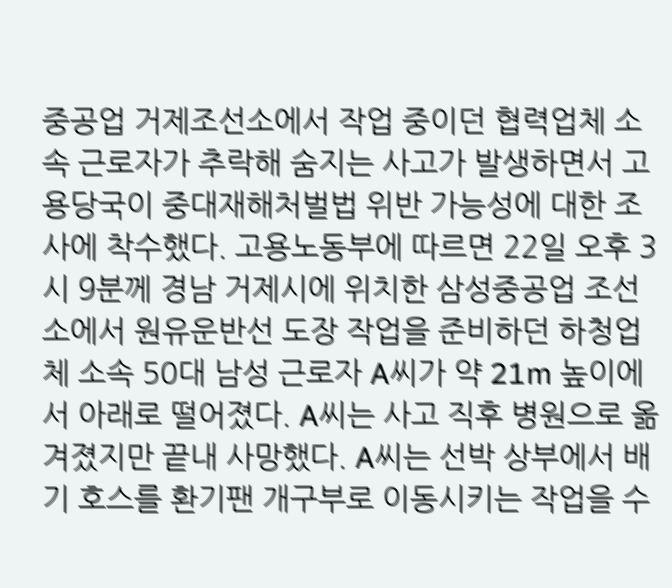중공업 거제조선소에서 작업 중이던 협력업체 소속 근로자가 추락해 숨지는 사고가 발생하면서 고용당국이 중대재해처벌법 위반 가능성에 대한 조사에 착수했다. 고용노동부에 따르면 22일 오후 3시 9분께 경남 거제시에 위치한 삼성중공업 조선소에서 원유운반선 도장 작업을 준비하던 하청업체 소속 50대 남성 근로자 A씨가 약 21m 높이에서 아래로 떨어졌다. A씨는 사고 직후 병원으로 옮겨졌지만 끝내 사망했다. A씨는 선박 상부에서 배기 호스를 환기팬 개구부로 이동시키는 작업을 수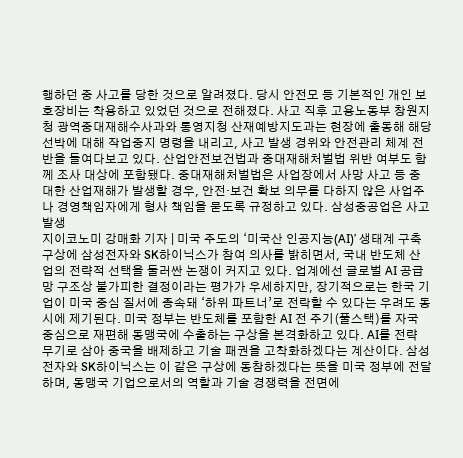행하던 중 사고를 당한 것으로 알려졌다. 당시 안전모 등 기본적인 개인 보호장비는 착용하고 있었던 것으로 전해졌다. 사고 직후 고용노동부 창원지청 광역중대재해수사과와 통영지청 산재예방지도과는 현장에 출동해 해당 선박에 대해 작업중지 명령을 내리고, 사고 발생 경위와 안전관리 체계 전반을 들여다보고 있다. 산업안전보건법과 중대재해처벌법 위반 여부도 함께 조사 대상에 포함됐다. 중대재해처벌법은 사업장에서 사망 사고 등 중대한 산업재해가 발생할 경우, 안전·보건 확보 의무를 다하지 않은 사업주나 경영책임자에게 형사 책임을 묻도록 규정하고 있다. 삼성중공업은 사고 발생
지이코노미 강매화 기자 | 미국 주도의 ‘미국산 인공지능(AI)’ 생태계 구축 구상에 삼성전자와 SK하이닉스가 참여 의사를 밝히면서, 국내 반도체 산업의 전략적 선택을 둘러싼 논쟁이 커지고 있다. 업계에선 글로벌 AI 공급망 구조상 불가피한 결정이라는 평가가 우세하지만, 장기적으로는 한국 기업이 미국 중심 질서에 종속돼 ‘하위 파트너’로 전락할 수 있다는 우려도 동시에 제기된다. 미국 정부는 반도체를 포함한 AI 전 주기(풀스택)를 자국 중심으로 재편해 동맹국에 수출하는 구상을 본격화하고 있다. AI를 전략 무기로 삼아 중국을 배제하고 기술 패권을 고착화하겠다는 계산이다. 삼성전자와 SK하이닉스는 이 같은 구상에 동참하겠다는 뜻을 미국 정부에 전달하며, 동맹국 기업으로서의 역할과 기술 경쟁력을 전면에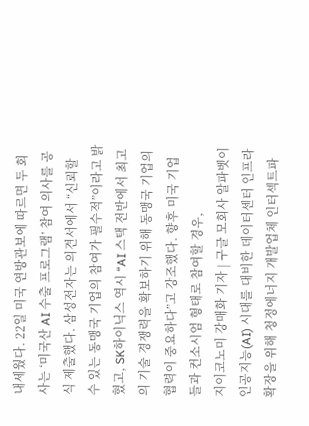내세웠다. 22일 미국 연방관보에 따르면 두 회사는 ‘미국산 AI 수출 프로그램’ 참여 의사를 공식 제출했다. 삼성전자는 의견서에서 “신뢰할 수 있는 동맹국 기업의 참여가 필수적”이라고 밝혔고, SK하이닉스 역시 “AI 스택 전반에서 최고의 기술 경쟁력을 확보하기 위해 동맹국 기업의 협력이 중요하다”고 강조했다. 향후 미국 기업들과 컨소시엄 형태로 참여할 경우,
지이코노미 강매화 기자 | 구글 모회사 알파벳이 인공지능(AI) 시대를 대비한 데이터센터 인프라 확장을 위해 청정에너지 개발업체 인터섹트파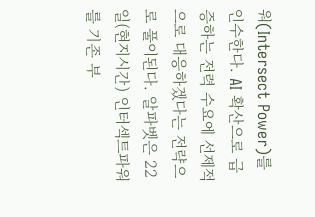워(Intersect Power)를 인수한다. AI 확산으로 급증하는 전력 수요에 선제적으로 대응하겠다는 전략으로 풀이된다. 알파벳은 22일(현지시간) 인터섹트파워를 기존 부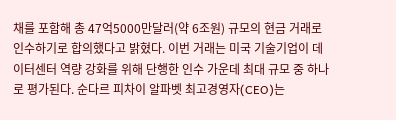채를 포함해 총 47억5000만달러(약 6조원) 규모의 현금 거래로 인수하기로 합의했다고 밝혔다. 이번 거래는 미국 기술기업이 데이터센터 역량 강화를 위해 단행한 인수 가운데 최대 규모 중 하나로 평가된다. 순다르 피차이 알파벳 최고경영자(CEO)는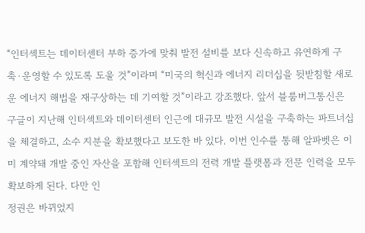“인터섹트는 데이터센터 부하 증가에 맞춰 발전 설비를 보다 신속하고 유연하게 구축·운영할 수 있도록 도울 것”이라며 “미국의 혁신과 에너지 리더십을 뒷받침할 새로운 에너지 해법을 재구상하는 데 기여할 것”이라고 강조했다. 앞서 블룸버그통신은 구글이 지난해 인터섹트와 데이터센터 인근에 대규모 발전 시설을 구축하는 파트너십을 체결하고, 소수 지분을 확보했다고 보도한 바 있다. 이번 인수를 통해 알파벳은 이미 계약돼 개발 중인 자산을 포함해 인터섹트의 전력 개발 플랫폼과 전문 인력을 모두 확보하게 된다. 다만 인
정권은 바뀌었지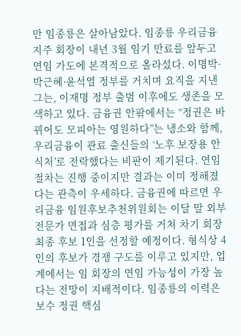만 임종룡은 살아남았다. 임종룡 우리금융지주 회장이 내년 3월 임기 만료를 앞두고 연임 가도에 본격적으로 올라섰다. 이명박·박근혜·윤석열 정부를 거치며 요직을 지낸 그는, 이재명 정부 출범 이후에도 생존을 모색하고 있다. 금융권 안팎에서는 “정권은 바뀌어도 모피아는 영원하다”는 냉소와 함께, 우리금융이 관료 출신들의 ‘노후 보장용 안식처’로 전락했다는 비판이 제기된다. 연임 절차는 진행 중이지만 결과는 이미 정해졌다는 관측이 우세하다. 금융권에 따르면 우리금융 임원후보추천위원회는 이달 말 외부 전문가 면접과 심층 평가를 거쳐 차기 회장 최종 후보 1인을 선정할 예정이다. 형식상 4인의 후보가 경쟁 구도를 이루고 있지만, 업계에서는 임 회장의 연임 가능성이 가장 높다는 전망이 지배적이다. 임종룡의 이력은 보수 정권 핵심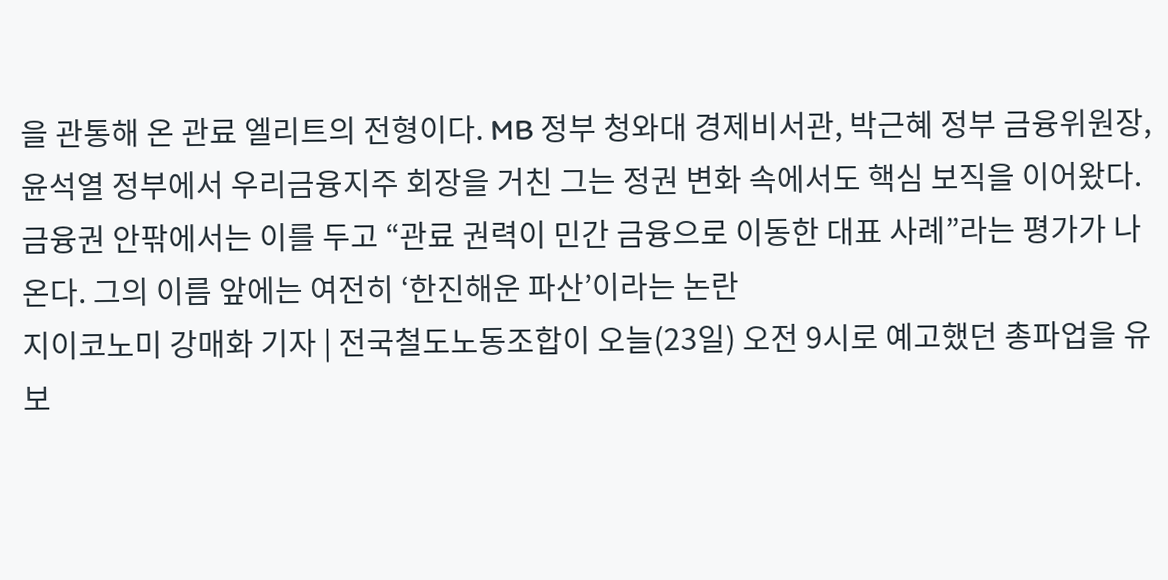을 관통해 온 관료 엘리트의 전형이다. MB 정부 청와대 경제비서관, 박근혜 정부 금융위원장, 윤석열 정부에서 우리금융지주 회장을 거친 그는 정권 변화 속에서도 핵심 보직을 이어왔다. 금융권 안팎에서는 이를 두고 “관료 권력이 민간 금융으로 이동한 대표 사례”라는 평가가 나온다. 그의 이름 앞에는 여전히 ‘한진해운 파산’이라는 논란
지이코노미 강매화 기자 | 전국철도노동조합이 오늘(23일) 오전 9시로 예고했던 총파업을 유보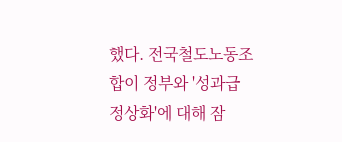했다. 전국철도노동조합이 정부와 '성과급 정상화'에 대해 잠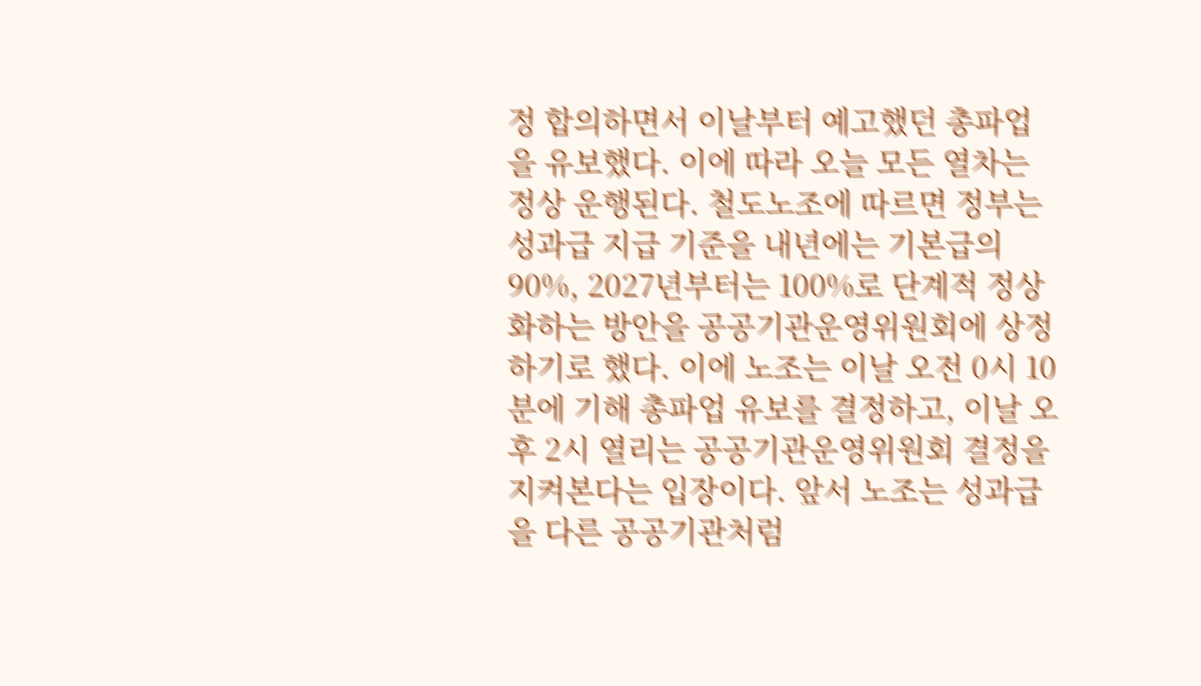정 합의하면서 이날부터 예고했던 총파업을 유보했다. 이에 따라 오늘 모든 열차는 정상 운행된다. 철도노조에 따르면 정부는 성과급 지급 기준을 내년에는 기본급의 90%, 2027년부터는 100%로 단계적 정상화하는 방안을 공공기관운영위원회에 상정하기로 했다. 이에 노조는 이날 오전 0시 10분에 기해 총파업 유보를 결정하고, 이날 오후 2시 열리는 공공기관운영위원회 결정을 지켜본다는 입장이다. 앞서 노조는 성과급을 다른 공공기관처럼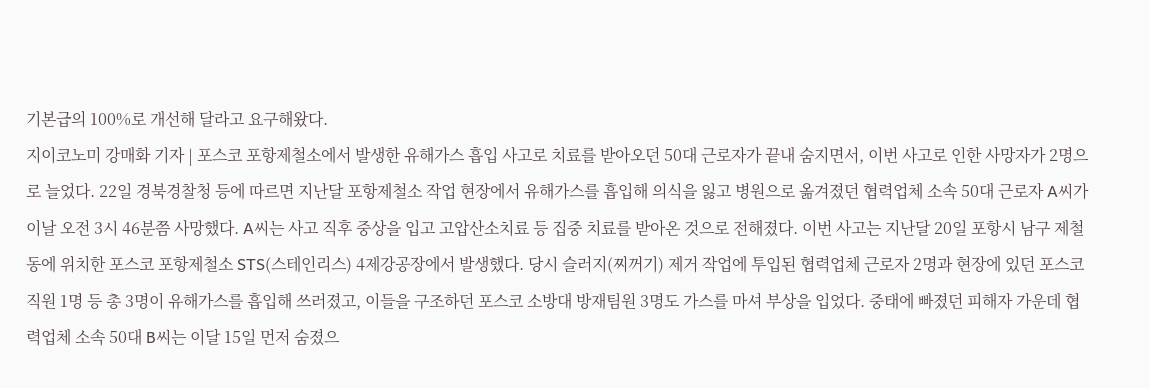기본급의 100%로 개선해 달라고 요구해왔다.
지이코노미 강매화 기자 | 포스코 포항제철소에서 발생한 유해가스 흡입 사고로 치료를 받아오던 50대 근로자가 끝내 숨지면서, 이번 사고로 인한 사망자가 2명으로 늘었다. 22일 경북경찰청 등에 따르면 지난달 포항제철소 작업 현장에서 유해가스를 흡입해 의식을 잃고 병원으로 옮겨졌던 협력업체 소속 50대 근로자 A씨가 이날 오전 3시 46분쯤 사망했다. A씨는 사고 직후 중상을 입고 고압산소치료 등 집중 치료를 받아온 것으로 전해졌다. 이번 사고는 지난달 20일 포항시 남구 제철동에 위치한 포스코 포항제철소 STS(스테인리스) 4제강공장에서 발생했다. 당시 슬러지(찌꺼기) 제거 작업에 투입된 협력업체 근로자 2명과 현장에 있던 포스코 직원 1명 등 총 3명이 유해가스를 흡입해 쓰러졌고, 이들을 구조하던 포스코 소방대 방재팀원 3명도 가스를 마셔 부상을 입었다. 중태에 빠졌던 피해자 가운데 협력업체 소속 50대 B씨는 이달 15일 먼저 숨졌으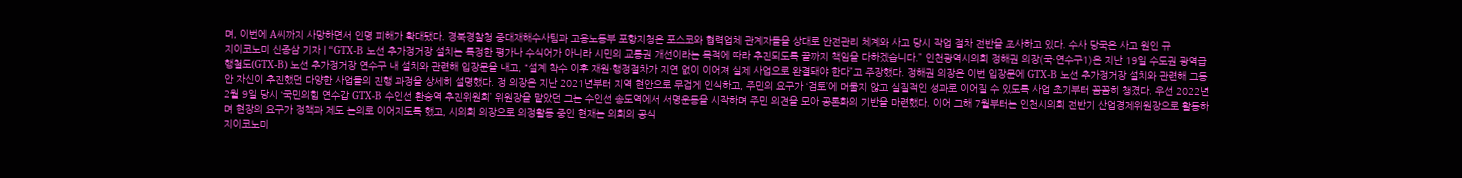며, 이번에 A씨까지 사망하면서 인명 피해가 확대됐다. 경북경찰청 중대재해수사팀과 고용노동부 포항지청은 포스코와 협력업체 관계자들을 상대로 안전관리 체계와 사고 당시 작업 절차 전반을 조사하고 있다. 수사 당국은 사고 원인 규
지이코노미 신종삼 기자 | “GTX-B 노선 추가정거장 설치는 특정한 평가나 수식어가 아니라 시민의 교통권 개선이라는 목적에 따라 추진되도록 끝까지 책임을 다하겠습니다.” 인천광역시의회 정해권 의장(국·연수구1)은 지난 19일 수도권 광역급행철도(GTX-B) 노선 추가정거장 연수구 내 설치와 관련해 입장문을 내고, “설계 착수 이후 재원·행정절차가 지연 없이 이어져 실제 사업으로 완결돼야 한다”고 주장했다. 정해권 의장은 이번 입장문에 GTX-B 노선 추가정거장 설치와 관련해 그동안 자신이 추진했던 다양한 사업들의 진행 과정을 상세히 설명했다. 정 의장은 지난 2021년부터 지역 현안으로 무겁게 인식하고, 주민의 요구가 ‘검토’에 머물지 않고 실질적인 성과로 이어질 수 있도록 사업 초기부터 꼼꼼히 챙겼다. 우선 2022년 2월 9일 당시 ‘국민의힘 연수갑 GTX-B 수인선 환승역 추진위원회’ 위원장을 맡았던 그는 수인선 송도역에서 서명운동을 시작하며 주민 의견을 모아 공론화의 기반을 마련했다. 이어 그해 7월부터는 인천시의회 전반기 산업경제위원장으로 활동하며 현장의 요구가 정책과 제도 논의로 이어지도록 했고, 시의회 의장으로 의정활동 중인 현재는 의회의 공식
지이코노미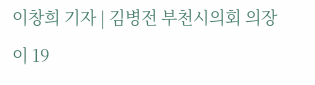이창희 기자 | 김병전 부천시의회 의장이 19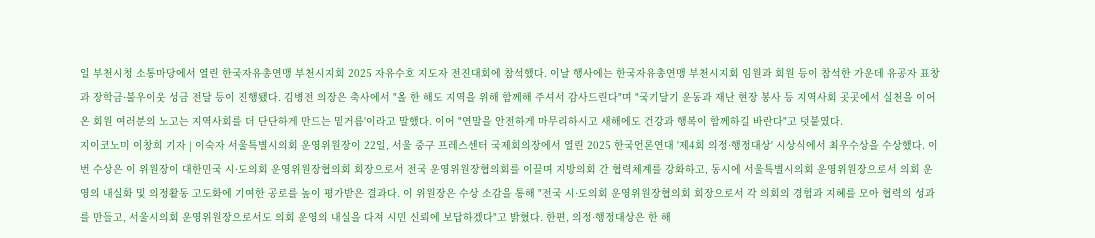일 부천시청 소통마당에서 열린 한국자유총연맹 부천시지회 2025 자유수호 지도자 전진대회에 참석했다. 이날 행사에는 한국자유총연맹 부천시지회 임원과 회원 등이 참석한 가운데 유공자 표창과 장학금·불우이웃 성금 전달 등이 진행됐다. 김병전 의장은 축사에서 "올 한 해도 지역을 위해 함께해 주셔서 감사드린다"며 "국기달기 운동과 재난 현장 봉사 등 지역사회 곳곳에서 실천을 이어온 회원 여러분의 노고는 지역사회를 더 단단하게 만드는 밑거름'이라고 말했다. 이어 "연말을 안전하게 마무리하시고 새해에도 건강과 행복이 함께하길 바란다"고 덧붙였다.
지이코노미 이창희 기자 | 이숙자 서울특별시의회 운영위원장이 22일, 서울 중구 프레스센터 국제회의장에서 열린 2025 한국언론연대 '제4회 의정·행정대상' 시상식에서 최우수상을 수상했다. 이번 수상은 이 위원장이 대한민국 시·도의회 운영위원장협의회 회장으로서 전국 운영위원장협의회를 이끌며 지방의회 간 협력체계를 강화하고, 동시에 서울특별시의회 운영위원장으로서 의회 운영의 내실화 및 의정활동 고도화에 기여한 공로를 높이 평가받은 결과다. 이 위원장은 수상 소감을 통해 "전국 시·도의회 운영위원장협의회 회장으로서 각 의회의 경험과 지혜를 모아 협력의 성과를 만들고, 서울시의회 운영위원장으로서도 의회 운영의 내실을 다져 시민 신뢰에 보답하겠다"고 밝혔다. 한편, 의정·행정대상은 한 해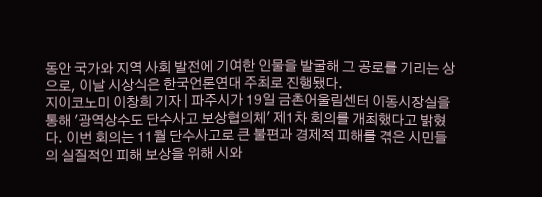동안 국가와 지역 사회 발전에 기여한 인물을 발굴해 그 공로를 기리는 상으로, 이날 시상식은 한국언론연대 주최로 진행됐다.
지이코노미 이창희 기자 | 파주시가 19일 금촌어울림센터 이동시장실을 통해 '광역상수도 단수사고 보상협의체' 제1차 회의를 개최했다고 밝혔다. 이번 회의는 11월 단수사고로 큰 불편과 경제적 피해를 겪은 시민들의 실질적인 피해 보상을 위해 시와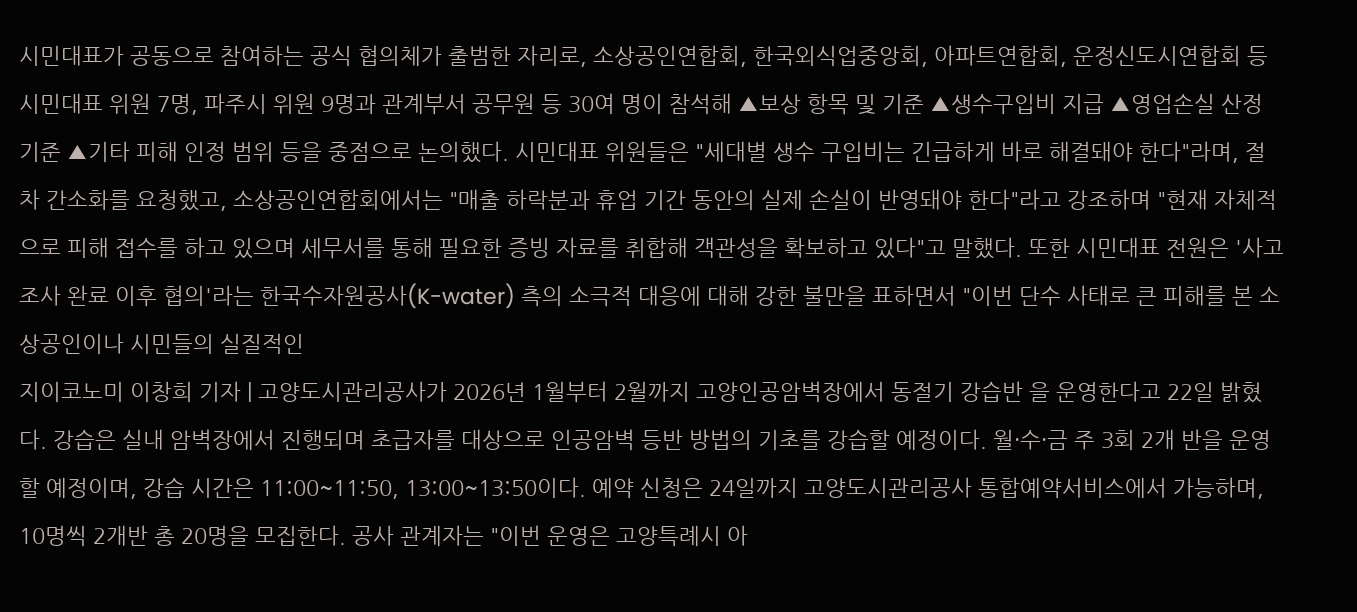시민대표가 공동으로 참여하는 공식 협의체가 출범한 자리로, 소상공인연합회, 한국외식업중앙회, 아파트연합회, 운정신도시연합회 등 시민대표 위원 7명, 파주시 위원 9명과 관계부서 공무원 등 30여 명이 참석해 ▲보상 항목 및 기준 ▲생수구입비 지급 ▲영업손실 산정 기준 ▲기타 피해 인정 범위 등을 중점으로 논의했다. 시민대표 위원들은 "세대별 생수 구입비는 긴급하게 바로 해결돼야 한다"라며, 절차 간소화를 요청했고, 소상공인연합회에서는 "매출 하락분과 휴업 기간 동안의 실제 손실이 반영돼야 한다"라고 강조하며 "현재 자체적으로 피해 접수를 하고 있으며 세무서를 통해 필요한 증빙 자료를 취합해 객관성을 확보하고 있다"고 말했다. 또한 시민대표 전원은 '사고 조사 완료 이후 협의'라는 한국수자원공사(K-water) 측의 소극적 대응에 대해 강한 불만을 표하면서 "이번 단수 사태로 큰 피해를 본 소상공인이나 시민들의 실질적인
지이코노미 이창희 기자 | 고양도시관리공사가 2026년 1월부터 2월까지 고양인공암벽장에서 동절기 강습반 을 운영한다고 22일 밝혔다. 강습은 실내 암벽장에서 진행되며 초급자를 대상으로 인공암벽 등반 방법의 기초를 강습할 예정이다. 월·수·금 주 3회 2개 반을 운영할 예정이며, 강습 시간은 11:00~11:50, 13:00~13:50이다. 예약 신청은 24일까지 고양도시관리공사 통합예약서비스에서 가능하며, 10명씩 2개반 총 20명을 모집한다. 공사 관계자는 "이번 운영은 고양특례시 아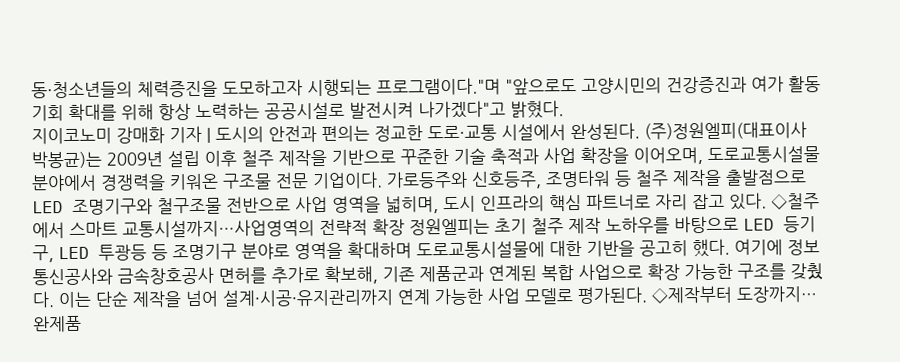동·청소년들의 체력증진을 도모하고자 시행되는 프로그램이다."며 "앞으로도 고양시민의 건강증진과 여가 활동 기회 확대를 위해 항상 노력하는 공공시설로 발전시켜 나가겠다"고 밝혔다.
지이코노미 강매화 기자 | 도시의 안전과 편의는 정교한 도로·교통 시설에서 완성된다. (주)정원엘피(대표이사 박봉균)는 2009년 설립 이후 철주 제작을 기반으로 꾸준한 기술 축적과 사업 확장을 이어오며, 도로교통시설물 분야에서 경쟁력을 키워온 구조물 전문 기업이다. 가로등주와 신호등주, 조명타워 등 철주 제작을 출발점으로 LED 조명기구와 철구조물 전반으로 사업 영역을 넓히며, 도시 인프라의 핵심 파트너로 자리 잡고 있다. ◇철주에서 스마트 교통시설까지…사업영역의 전략적 확장 정원엘피는 초기 철주 제작 노하우를 바탕으로 LED 등기구, LED 투광등 등 조명기구 분야로 영역을 확대하며 도로교통시설물에 대한 기반을 공고히 했다. 여기에 정보통신공사와 금속창호공사 면허를 추가로 확보해, 기존 제품군과 연계된 복합 사업으로 확장 가능한 구조를 갖췄다. 이는 단순 제작을 넘어 설계·시공·유지관리까지 연계 가능한 사업 모델로 평가된다. ◇제작부터 도장까지…완제품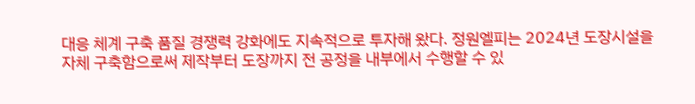대응 체계 구축 품질 경쟁력 강화에도 지속적으로 투자해 왔다. 정원엘피는 2024년 도장시설을 자체 구축함으로써 제작부터 도장까지 전 공정을 내부에서 수행할 수 있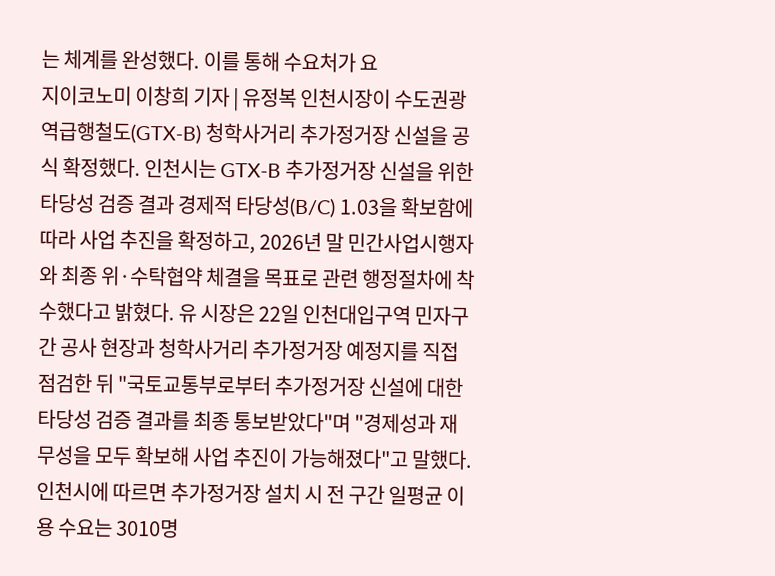는 체계를 완성했다. 이를 통해 수요처가 요
지이코노미 이창희 기자 | 유정복 인천시장이 수도권광역급행철도(GTX-B) 청학사거리 추가정거장 신설을 공식 확정했다. 인천시는 GTX-B 추가정거장 신설을 위한 타당성 검증 결과 경제적 타당성(B/C) 1.03을 확보함에 따라 사업 추진을 확정하고, 2026년 말 민간사업시행자와 최종 위·수탁협약 체결을 목표로 관련 행정절차에 착수했다고 밝혔다. 유 시장은 22일 인천대입구역 민자구간 공사 현장과 청학사거리 추가정거장 예정지를 직접 점검한 뒤 "국토교통부로부터 추가정거장 신설에 대한 타당성 검증 결과를 최종 통보받았다"며 "경제성과 재무성을 모두 확보해 사업 추진이 가능해졌다"고 말했다. 인천시에 따르면 추가정거장 설치 시 전 구간 일평균 이용 수요는 3010명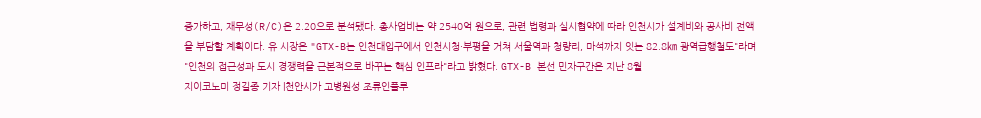증가하고, 재무성(R/C)은 2.20으로 분석됐다. 총사업비는 약 2540억 원으로, 관련 법령과 실시협약에 따라 인천시가 설계비와 공사비 전액을 부담할 계획이다. 유 시장은 "GTX-B는 인천대입구에서 인천시청·부평을 거쳐 서울역과 청량리, 마석까지 잇는 82.8㎞ 광역급행철도"라며 "인천의 접근성과 도시 경쟁력을 근본적으로 바꾸는 핵심 인프라"라고 밝혔다. GTX-B 본선 민자구간은 지난 8월
지이코노미 정길종 기자 |천안시가 고병원성 조류인플루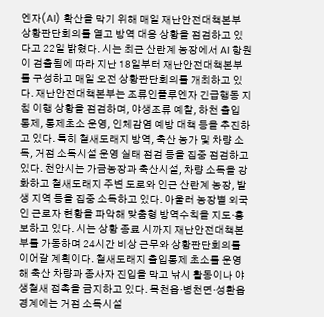엔자(AI) 확산을 막기 위해 매일 재난안전대책본부 상황판단회의를 열고 방역 대응 상황을 점검하고 있다고 22일 밝혔다. 시는 최근 산란계 농장에서 AI 항원이 검출됨에 따라 지난 18일부터 재난안전대책본부를 구성하고 매일 오전 상황판단회의를 개최하고 있다. 재난안전대책본부는 조류인플루엔자 긴급행동 지침 이행 상황을 점검하며, 야생조류 예찰, 하천 출입 통제, 통제초소 운영, 인체감염 예방 대책 등을 추진하고 있다. 특히 철새도래지 방역, 축산 농가 및 차량 소독, 거점 소독시설 운영 실태 점검 등을 집중 점검하고 있다. 천안시는 가금농장과 축산시설, 차량 소독을 강화하고 철새도래지 주변 도로와 인근 산란계 농장, 발생 지역 등을 집중 소독하고 있다. 아울러 농장별 외국인 근로자 현황을 파악해 맞춤형 방역수칙을 지도·홍보하고 있다. 시는 상황 종료 시까지 재난안전대책본부를 가동하며 24시간 비상 근무와 상황판단회의를 이어갈 계획이다. 철새도래지 출입통제 초소를 운영해 축산 차량과 종사자 진입을 막고 낚시 활동이나 야생철새 접촉을 금지하고 있다. 목천읍·병천면·성환읍 경계에는 거점 소독시설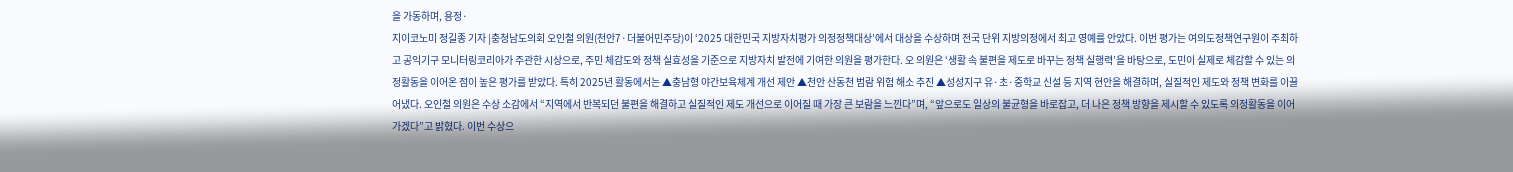을 가동하며, 용정·
지이코노미 정길종 기자 |충청남도의회 오인철 의원(천안7·더불어민주당)이 ‘2025 대한민국 지방자치평가 의정정책대상’에서 대상을 수상하며 전국 단위 지방의정에서 최고 영예를 안았다. 이번 평가는 여의도정책연구원이 주최하고 공익기구 모니터링코리아가 주관한 시상으로, 주민 체감도와 정책 실효성을 기준으로 지방자치 발전에 기여한 의원을 평가한다. 오 의원은 ‘생활 속 불편을 제도로 바꾸는 정책 실행력’을 바탕으로, 도민이 실제로 체감할 수 있는 의정활동을 이어온 점이 높은 평가를 받았다. 특히 2025년 활동에서는 ▲충남형 야간보육체계 개선 제안 ▲천안 산동천 범람 위험 해소 추진 ▲성성지구 유·초·중학교 신설 등 지역 현안을 해결하며, 실질적인 제도와 정책 변화를 이끌어냈다. 오인철 의원은 수상 소감에서 “지역에서 반복되던 불편을 해결하고 실질적인 제도 개선으로 이어질 때 가장 큰 보람을 느낀다”며, “앞으로도 일상의 불균형을 바로잡고, 더 나은 정책 방향을 제시할 수 있도록 의정활동을 이어가겠다”고 밝혔다. 이번 수상으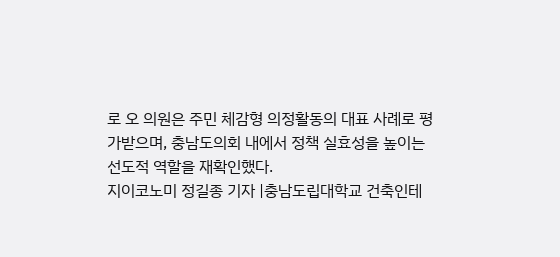로 오 의원은 주민 체감형 의정활동의 대표 사례로 평가받으며, 충남도의회 내에서 정책 실효성을 높이는 선도적 역할을 재확인했다.
지이코노미 정길종 기자 |충남도립대학교 건축인테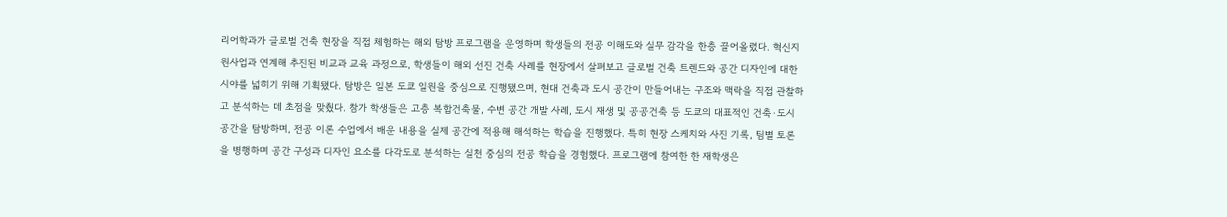리어학과가 글로벌 건축 현장을 직접 체험하는 해외 탐방 프로그램을 운영하며 학생들의 전공 이해도와 실무 감각을 한층 끌어올렸다. 혁신지원사업과 연계해 추진된 비교과 교육 과정으로, 학생들이 해외 선진 건축 사례를 현장에서 살펴보고 글로벌 건축 트렌드와 공간 디자인에 대한 시야를 넓히기 위해 기획됐다. 탐방은 일본 도쿄 일원을 중심으로 진행됐으며, 현대 건축과 도시 공간이 만들어내는 구조와 맥락을 직접 관찰하고 분석하는 데 초점을 맞췄다. 참가 학생들은 고층 복합건축물, 수변 공간 개발 사례, 도시 재생 및 공공건축 등 도쿄의 대표적인 건축·도시 공간을 탐방하며, 전공 이론 수업에서 배운 내용을 실제 공간에 적용해 해석하는 학습을 진행했다. 특히 현장 스케치와 사진 기록, 팀별 토론을 병행하며 공간 구성과 디자인 요소를 다각도로 분석하는 실천 중심의 전공 학습을 경험했다. 프로그램에 참여한 한 재학생은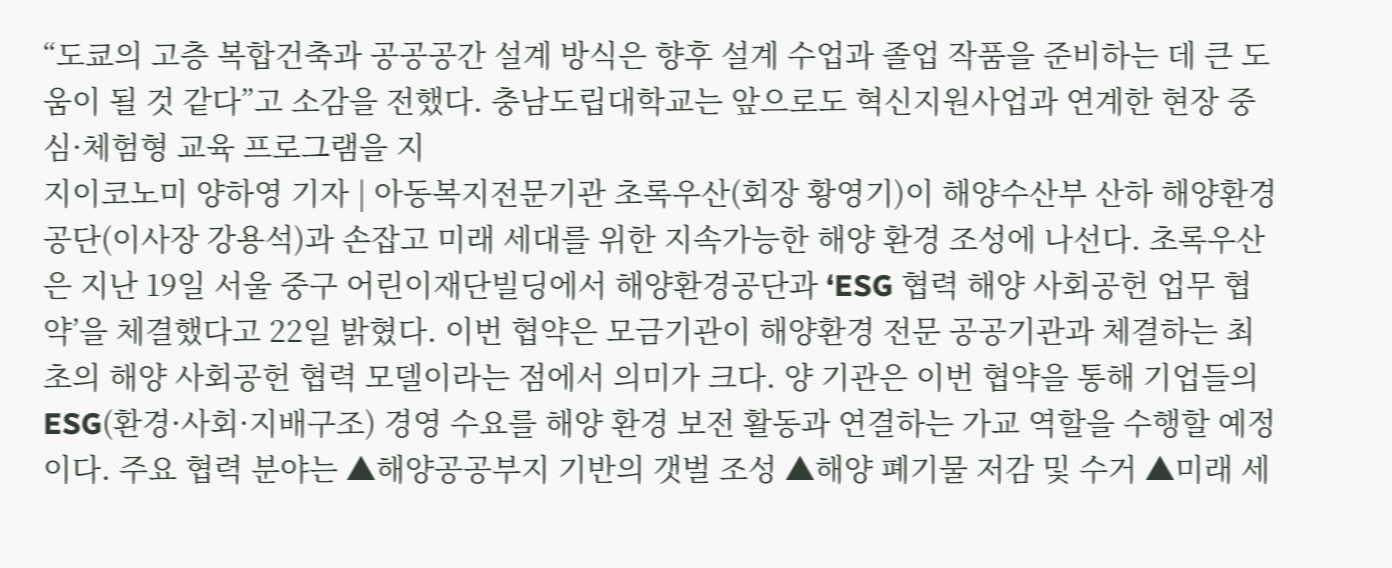“도쿄의 고층 복합건축과 공공공간 설계 방식은 향후 설계 수업과 졸업 작품을 준비하는 데 큰 도움이 될 것 같다”고 소감을 전했다. 충남도립대학교는 앞으로도 혁신지원사업과 연계한 현장 중심·체험형 교육 프로그램을 지
지이코노미 양하영 기자 | 아동복지전문기관 초록우산(회장 황영기)이 해양수산부 산하 해양환경공단(이사장 강용석)과 손잡고 미래 세대를 위한 지속가능한 해양 환경 조성에 나선다. 초록우산은 지난 19일 서울 중구 어린이재단빌딩에서 해양환경공단과 ‘ESG 협력 해양 사회공헌 업무 협약’을 체결했다고 22일 밝혔다. 이번 협약은 모금기관이 해양환경 전문 공공기관과 체결하는 최초의 해양 사회공헌 협력 모델이라는 점에서 의미가 크다. 양 기관은 이번 협약을 통해 기업들의 ESG(환경·사회·지배구조) 경영 수요를 해양 환경 보전 활동과 연결하는 가교 역할을 수행할 예정이다. 주요 협력 분야는 ▲해양공공부지 기반의 갯벌 조성 ▲해양 폐기물 저감 및 수거 ▲미래 세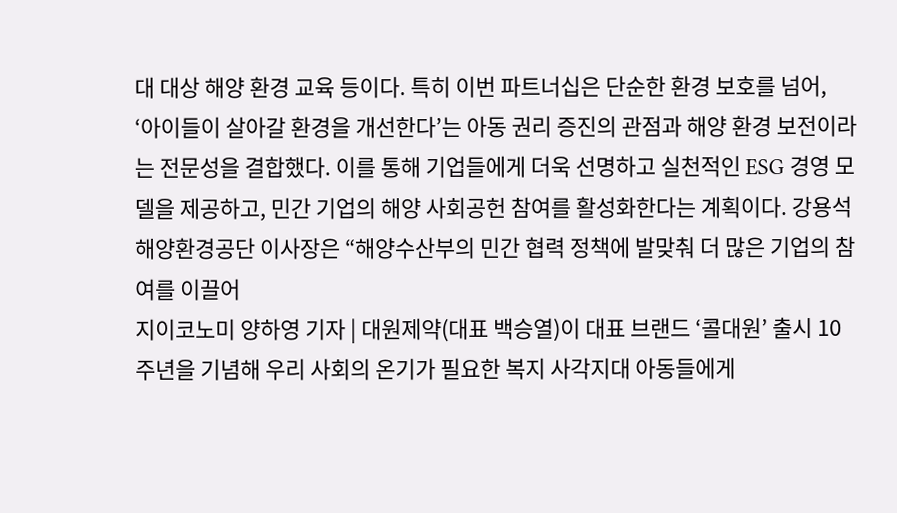대 대상 해양 환경 교육 등이다. 특히 이번 파트너십은 단순한 환경 보호를 넘어, ‘아이들이 살아갈 환경을 개선한다’는 아동 권리 증진의 관점과 해양 환경 보전이라는 전문성을 결합했다. 이를 통해 기업들에게 더욱 선명하고 실천적인 ESG 경영 모델을 제공하고, 민간 기업의 해양 사회공헌 참여를 활성화한다는 계획이다. 강용석 해양환경공단 이사장은 “해양수산부의 민간 협력 정책에 발맞춰 더 많은 기업의 참여를 이끌어
지이코노미 양하영 기자 | 대원제약(대표 백승열)이 대표 브랜드 ‘콜대원’ 출시 10주년을 기념해 우리 사회의 온기가 필요한 복지 사각지대 아동들에게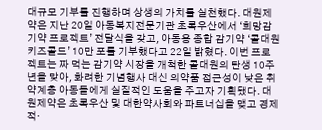대규모 기부를 진행하며 상생의 가치를 실천했다. 대원제약은 지난 20일 아동복지전문기관 초록우산에서 ‘희망감기약 프로젝트’ 전달식을 갖고, 아동용 종합 감기약 ‘콜대원키즈콜드’ 10만 포를 기부했다고 22일 밝혔다. 이번 프로젝트는 짜 먹는 감기약 시장을 개척한 콜대원의 탄생 10주년을 맞아, 화려한 기념행사 대신 의약품 접근성이 낮은 취약계층 아동들에게 실질적인 도움을 주고자 기획됐다. 대원제약은 초록우산 및 대한약사회와 파트너십을 맺고 경제적·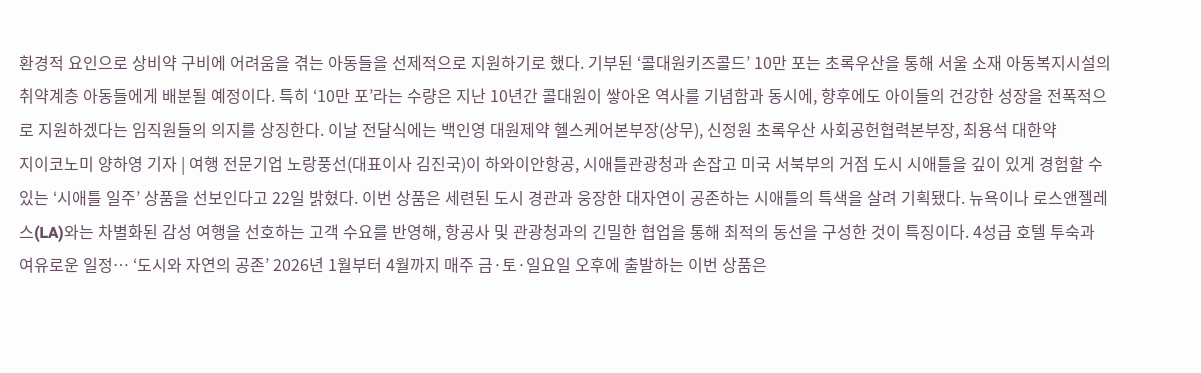환경적 요인으로 상비약 구비에 어려움을 겪는 아동들을 선제적으로 지원하기로 했다. 기부된 ‘콜대원키즈콜드’ 10만 포는 초록우산을 통해 서울 소재 아동복지시설의 취약계층 아동들에게 배분될 예정이다. 특히 ‘10만 포’라는 수량은 지난 10년간 콜대원이 쌓아온 역사를 기념함과 동시에, 향후에도 아이들의 건강한 성장을 전폭적으로 지원하겠다는 임직원들의 의지를 상징한다. 이날 전달식에는 백인영 대원제약 헬스케어본부장(상무), 신정원 초록우산 사회공헌협력본부장, 최용석 대한약
지이코노미 양하영 기자 | 여행 전문기업 노랑풍선(대표이사 김진국)이 하와이안항공, 시애틀관광청과 손잡고 미국 서북부의 거점 도시 시애틀을 깊이 있게 경험할 수 있는 ‘시애틀 일주’ 상품을 선보인다고 22일 밝혔다. 이번 상품은 세련된 도시 경관과 웅장한 대자연이 공존하는 시애틀의 특색을 살려 기획됐다. 뉴욕이나 로스앤젤레스(LA)와는 차별화된 감성 여행을 선호하는 고객 수요를 반영해, 항공사 및 관광청과의 긴밀한 협업을 통해 최적의 동선을 구성한 것이 특징이다. 4성급 호텔 투숙과 여유로운 일정… ‘도시와 자연의 공존’ 2026년 1월부터 4월까지 매주 금·토·일요일 오후에 출발하는 이번 상품은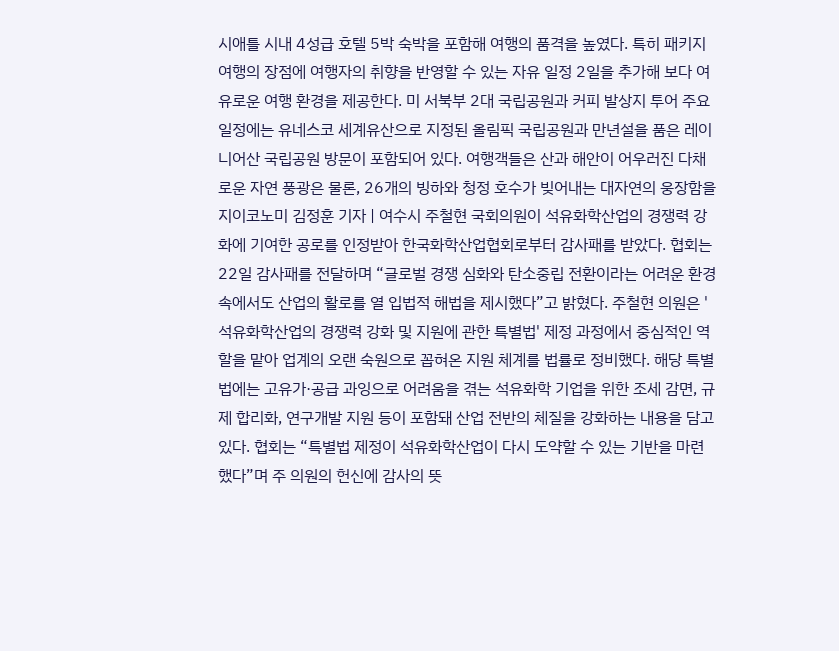시애틀 시내 4성급 호텔 5박 숙박을 포함해 여행의 품격을 높였다. 특히 패키지 여행의 장점에 여행자의 취향을 반영할 수 있는 자유 일정 2일을 추가해 보다 여유로운 여행 환경을 제공한다. 미 서북부 2대 국립공원과 커피 발상지 투어 주요 일정에는 유네스코 세계유산으로 지정된 올림픽 국립공원과 만년설을 품은 레이니어산 국립공원 방문이 포함되어 있다. 여행객들은 산과 해안이 어우러진 다채로운 자연 풍광은 물론, 26개의 빙하와 청정 호수가 빚어내는 대자연의 웅장함을
지이코노미 김정훈 기자 | 여수시 주철현 국회의원이 석유화학산업의 경쟁력 강화에 기여한 공로를 인정받아 한국화학산업협회로부터 감사패를 받았다. 협회는 22일 감사패를 전달하며 “글로벌 경쟁 심화와 탄소중립 전환이라는 어려운 환경 속에서도 산업의 활로를 열 입법적 해법을 제시했다”고 밝혔다. 주철현 의원은 '석유화학산업의 경쟁력 강화 및 지원에 관한 특별법' 제정 과정에서 중심적인 역할을 맡아 업계의 오랜 숙원으로 꼽혀온 지원 체계를 법률로 정비했다. 해당 특별법에는 고유가·공급 과잉으로 어려움을 겪는 석유화학 기업을 위한 조세 감면, 규제 합리화, 연구개발 지원 등이 포함돼 산업 전반의 체질을 강화하는 내용을 담고 있다. 협회는 “특별법 제정이 석유화학산업이 다시 도약할 수 있는 기반을 마련했다”며 주 의원의 헌신에 감사의 뜻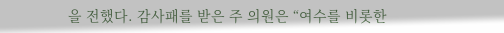을 전했다. 감사패를 받은 주 의원은 “여수를 비롯한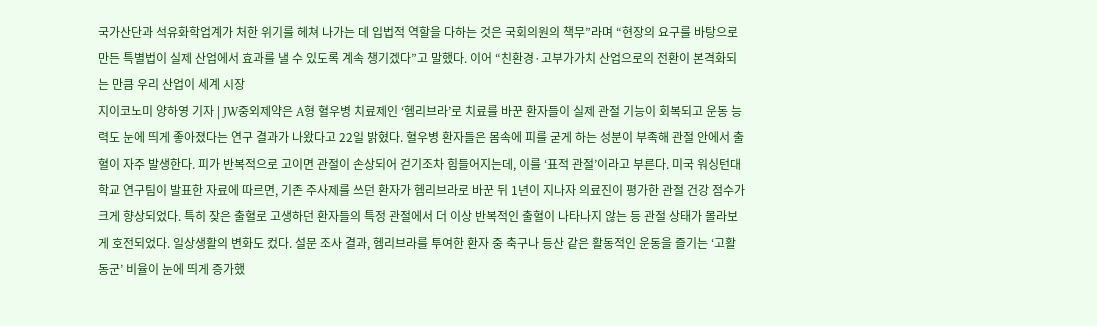국가산단과 석유화학업계가 처한 위기를 헤쳐 나가는 데 입법적 역할을 다하는 것은 국회의원의 책무”라며 “현장의 요구를 바탕으로 만든 특별법이 실제 산업에서 효과를 낼 수 있도록 계속 챙기겠다”고 말했다. 이어 “친환경·고부가가치 산업으로의 전환이 본격화되는 만큼 우리 산업이 세계 시장
지이코노미 양하영 기자 | JW중외제약은 A형 혈우병 치료제인 ‘헴리브라’로 치료를 바꾼 환자들이 실제 관절 기능이 회복되고 운동 능력도 눈에 띄게 좋아졌다는 연구 결과가 나왔다고 22일 밝혔다. 혈우병 환자들은 몸속에 피를 굳게 하는 성분이 부족해 관절 안에서 출혈이 자주 발생한다. 피가 반복적으로 고이면 관절이 손상되어 걷기조차 힘들어지는데, 이를 ‘표적 관절’이라고 부른다. 미국 워싱턴대학교 연구팀이 발표한 자료에 따르면, 기존 주사제를 쓰던 환자가 헴리브라로 바꾼 뒤 1년이 지나자 의료진이 평가한 관절 건강 점수가 크게 향상되었다. 특히 잦은 출혈로 고생하던 환자들의 특정 관절에서 더 이상 반복적인 출혈이 나타나지 않는 등 관절 상태가 몰라보게 호전되었다. 일상생활의 변화도 컸다. 설문 조사 결과, 헴리브라를 투여한 환자 중 축구나 등산 같은 활동적인 운동을 즐기는 ‘고활동군’ 비율이 눈에 띄게 증가했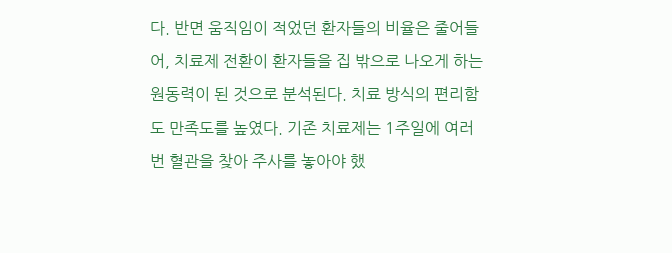다. 반면 움직임이 적었던 환자들의 비율은 줄어들어, 치료제 전환이 환자들을 집 밖으로 나오게 하는 원동력이 된 것으로 분석된다. 치료 방식의 편리함도 만족도를 높였다. 기존 치료제는 1주일에 여러 번 혈관을 찾아 주사를 놓아야 했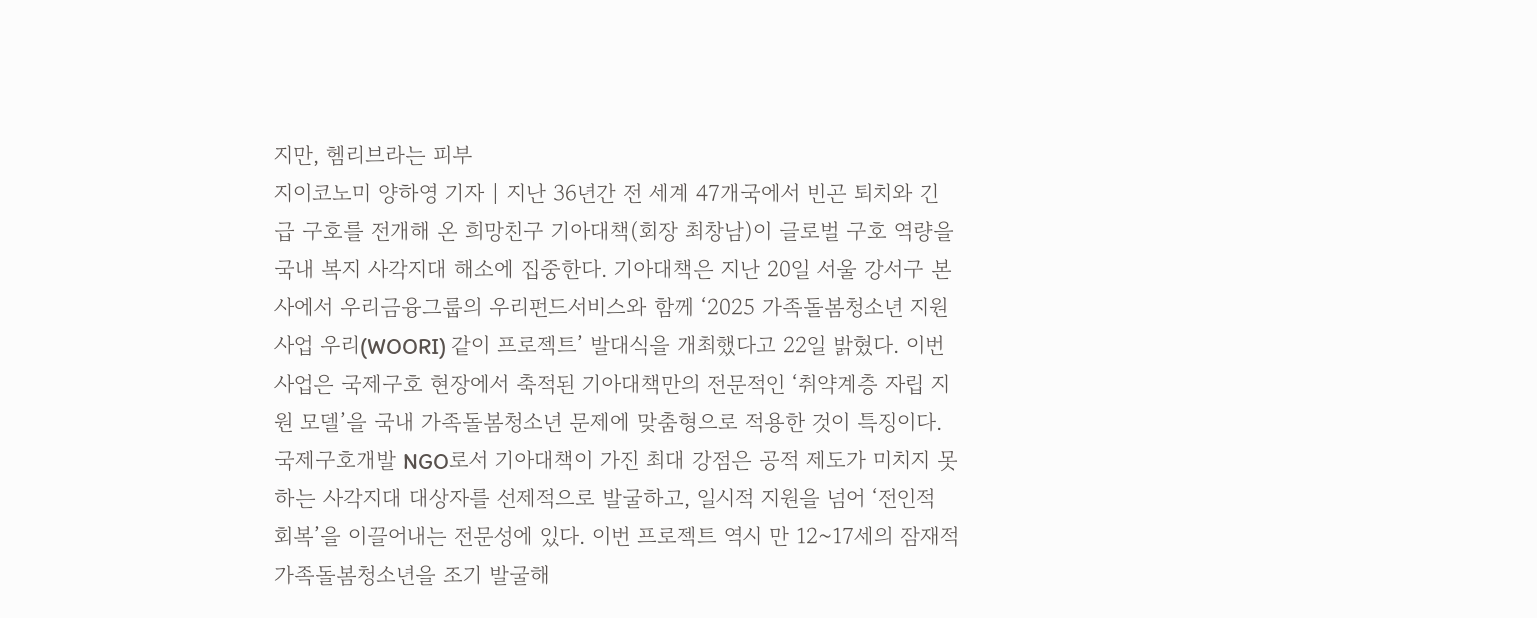지만, 헴리브라는 피부
지이코노미 양하영 기자 | 지난 36년간 전 세계 47개국에서 빈곤 퇴치와 긴급 구호를 전개해 온 희망친구 기아대책(회장 최창남)이 글로벌 구호 역량을 국내 복지 사각지대 해소에 집중한다. 기아대책은 지난 20일 서울 강서구 본사에서 우리금융그룹의 우리펀드서비스와 함께 ‘2025 가족돌봄청소년 지원사업 우리(WOORI) 같이 프로젝트’ 발대식을 개최했다고 22일 밝혔다. 이번 사업은 국제구호 현장에서 축적된 기아대책만의 전문적인 ‘취약계층 자립 지원 모델’을 국내 가족돌봄청소년 문제에 맞춤형으로 적용한 것이 특징이다. 국제구호개발 NGO로서 기아대책이 가진 최대 강점은 공적 제도가 미치지 못하는 사각지대 대상자를 선제적으로 발굴하고, 일시적 지원을 넘어 ‘전인적 회복’을 이끌어내는 전문성에 있다. 이번 프로젝트 역시 만 12~17세의 잠재적 가족돌봄청소년을 조기 발굴해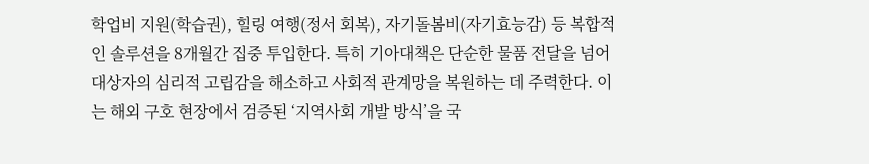학업비 지원(학습권), 힐링 여행(정서 회복), 자기돌봄비(자기효능감) 등 복합적인 솔루션을 8개월간 집중 투입한다. 특히 기아대책은 단순한 물품 전달을 넘어 대상자의 심리적 고립감을 해소하고 사회적 관계망을 복원하는 데 주력한다. 이는 해외 구호 현장에서 검증된 ‘지역사회 개발 방식’을 국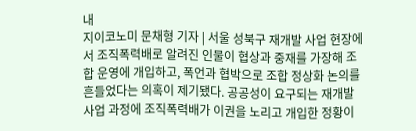내
지이코노미 문채형 기자 | 서울 성북구 재개발 사업 현장에서 조직폭력배로 알려진 인물이 협상과 중재를 가장해 조합 운영에 개입하고, 폭언과 협박으로 조합 정상화 논의를 흔들었다는 의혹이 제기됐다. 공공성이 요구되는 재개발 사업 과정에 조직폭력배가 이권을 노리고 개입한 정황이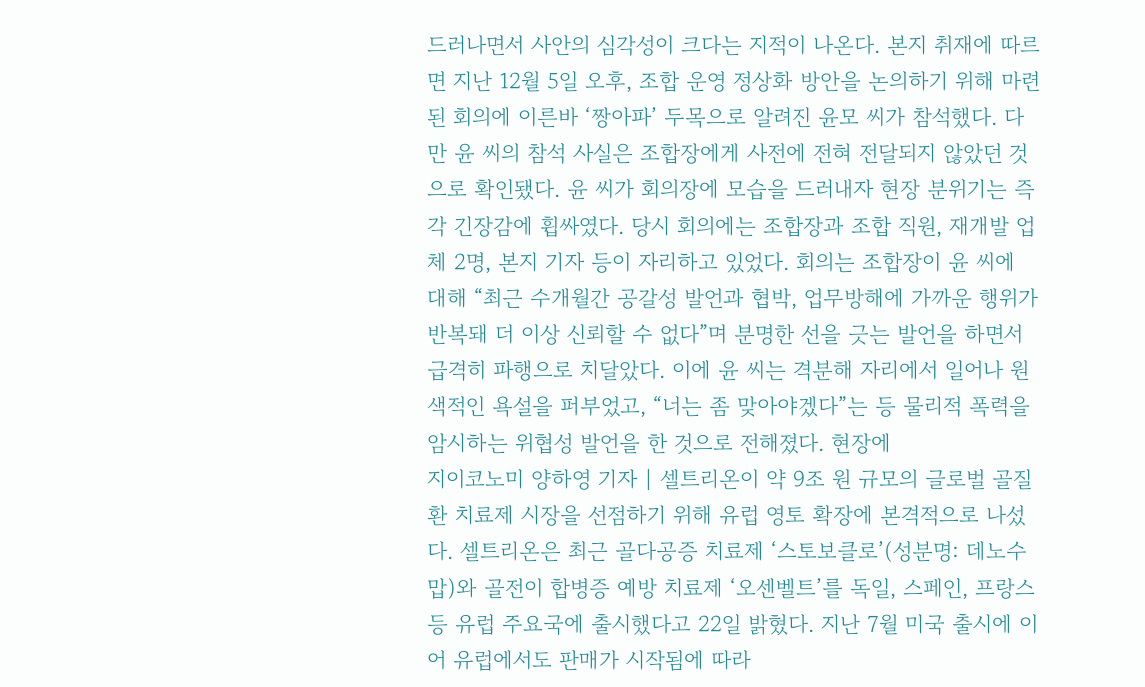드러나면서 사안의 심각성이 크다는 지적이 나온다. 본지 취재에 따르면 지난 12월 5일 오후, 조합 운영 정상화 방안을 논의하기 위해 마련된 회의에 이른바 ‘짱아파’ 두목으로 알려진 윤모 씨가 참석했다. 다만 윤 씨의 참석 사실은 조합장에게 사전에 전혀 전달되지 않았던 것으로 확인됐다. 윤 씨가 회의장에 모습을 드러내자 현장 분위기는 즉각 긴장감에 휩싸였다. 당시 회의에는 조합장과 조합 직원, 재개발 업체 2명, 본지 기자 등이 자리하고 있었다. 회의는 조합장이 윤 씨에 대해 “최근 수개월간 공갈성 발언과 협박, 업무방해에 가까운 행위가 반복돼 더 이상 신뢰할 수 없다”며 분명한 선을 긋는 발언을 하면서 급격히 파행으로 치달았다. 이에 윤 씨는 격분해 자리에서 일어나 원색적인 욕설을 퍼부었고, “너는 좀 맞아야겠다”는 등 물리적 폭력을 암시하는 위협성 발언을 한 것으로 전해졌다. 현장에
지이코노미 양하영 기자 | 셀트리온이 약 9조 원 규모의 글로벌 골질환 치료제 시장을 선점하기 위해 유럽 영토 확장에 본격적으로 나섰다. 셀트리온은 최근 골다공증 치료제 ‘스토보클로’(성분명: 데노수맙)와 골전이 합병증 예방 치료제 ‘오센벨트’를 독일, 스페인, 프랑스 등 유럽 주요국에 출시했다고 22일 밝혔다. 지난 7월 미국 출시에 이어 유럽에서도 판매가 시작됨에 따라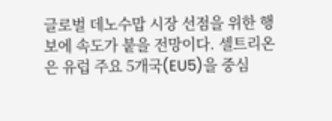글로벌 데노수맙 시장 선점을 위한 행보에 속도가 붙을 전망이다. 셀트리온은 유럽 주요 5개국(EU5)을 중심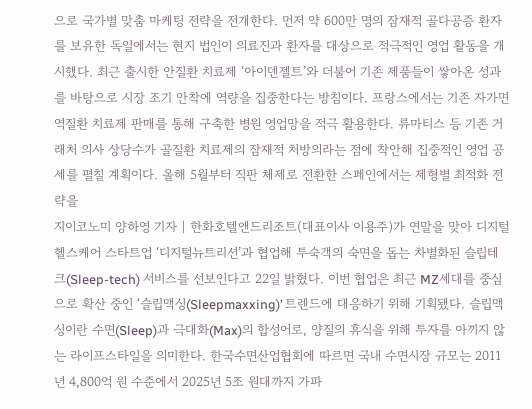으로 국가별 맞춤 마케팅 전략을 전개한다. 먼저 약 600만 명의 잠재적 골다공증 환자를 보유한 독일에서는 현지 법인이 의료진과 환자를 대상으로 적극적인 영업 활동을 개시했다. 최근 출시한 안질환 치료제 ‘아이덴젤트’와 더불어 기존 제품들이 쌓아온 성과를 바탕으로 시장 조기 안착에 역량을 집중한다는 방침이다. 프랑스에서는 기존 자가면역질환 치료제 판매를 통해 구축한 병원 영업망을 적극 활용한다. 류마티스 등 기존 거래처 의사 상당수가 골질환 치료제의 잠재적 처방의라는 점에 착안해 집중적인 영업 공세를 펼칠 계획이다. 올해 5월부터 직판 체제로 전환한 스페인에서는 제형별 최적화 전략을
지이코노미 양하영 기자 | 한화호텔앤드리조트(대표이사 이용주)가 연말을 맞아 디지털 헬스케어 스타트업 ‘디지털뉴트리션’과 협업해 투숙객의 숙면을 돕는 차별화된 슬립테크(Sleep-tech) 서비스를 선보인다고 22일 밝혔다. 이번 협업은 최근 MZ세대를 중심으로 확산 중인 ‘슬립맥싱(Sleepmaxxing)’ 트렌드에 대응하기 위해 기획됐다. 슬립맥싱이란 수면(Sleep)과 극대화(Max)의 합성어로, 양질의 휴식을 위해 투자를 아끼지 않는 라이프스타일을 의미한다. 한국수면산업협회에 따르면 국내 수면시장 규모는 2011년 4,800억 원 수준에서 2025년 5조 원대까지 가파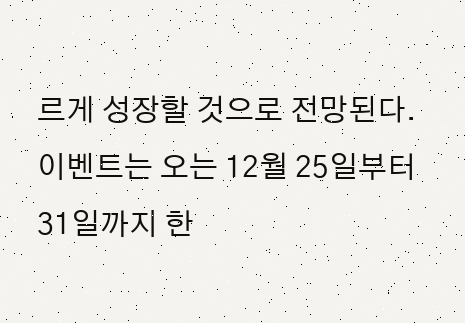르게 성장할 것으로 전망된다. 이벤트는 오는 12월 25일부터 31일까지 한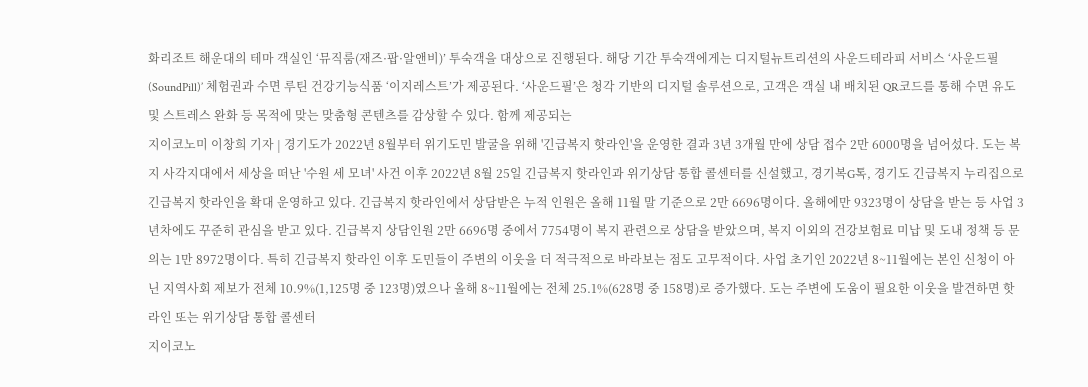화리조트 해운대의 테마 객실인 ‘뮤직룸(재즈·팝·알앤비)’ 투숙객을 대상으로 진행된다. 해당 기간 투숙객에게는 디지털뉴트리션의 사운드테라피 서비스 ‘사운드필(SoundPill)’ 체험권과 수면 루틴 건강기능식품 ‘이지레스트’가 제공된다. ‘사운드필’은 청각 기반의 디지털 솔루션으로, 고객은 객실 내 배치된 QR코드를 통해 수면 유도 및 스트레스 완화 등 목적에 맞는 맞춤형 콘텐츠를 감상할 수 있다. 함께 제공되는
지이코노미 이창희 기자 | 경기도가 2022년 8월부터 위기도민 발굴을 위해 '긴급복지 핫라인'을 운영한 결과 3년 3개월 만에 상담 접수 2만 6000명을 넘어섰다. 도는 복지 사각지대에서 세상을 떠난 '수원 세 모녀' 사건 이후 2022년 8월 25일 긴급복지 핫라인과 위기상담 통합 콜센터를 신설했고, 경기복G톡, 경기도 긴급복지 누리집으로 긴급복지 핫라인을 확대 운영하고 있다. 긴급복지 핫라인에서 상담받은 누적 인원은 올해 11월 말 기준으로 2만 6696명이다. 올해에만 9323명이 상담을 받는 등 사업 3년차에도 꾸준히 관심을 받고 있다. 긴급복지 상담인원 2만 6696명 중에서 7754명이 복지 관련으로 상담을 받았으며, 복지 이외의 건강보험료 미납 및 도내 정책 등 문의는 1만 8972명이다. 특히 긴급복지 핫라인 이후 도민들이 주변의 이웃을 더 적극적으로 바라보는 점도 고무적이다. 사업 초기인 2022년 8~11월에는 본인 신청이 아닌 지역사회 제보가 전체 10.9%(1,125명 중 123명)였으나 올해 8~11월에는 전체 25.1%(628명 중 158명)로 증가했다. 도는 주변에 도움이 필요한 이웃을 발견하면 핫라인 또는 위기상담 통합 콜센터
지이코노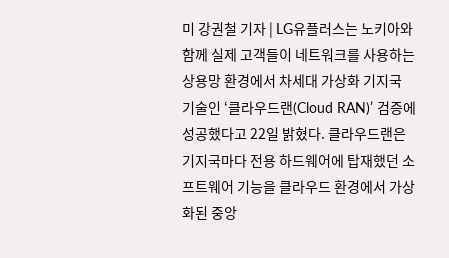미 강권철 기자 | LG유플러스는 노키아와 함께 실제 고객들이 네트워크를 사용하는 상용망 환경에서 차세대 가상화 기지국 기술인 ‘클라우드랜(Cloud RAN)’ 검증에 성공했다고 22일 밝혔다. 클라우드랜은 기지국마다 전용 하드웨어에 탑재했던 소프트웨어 기능을 클라우드 환경에서 가상화된 중앙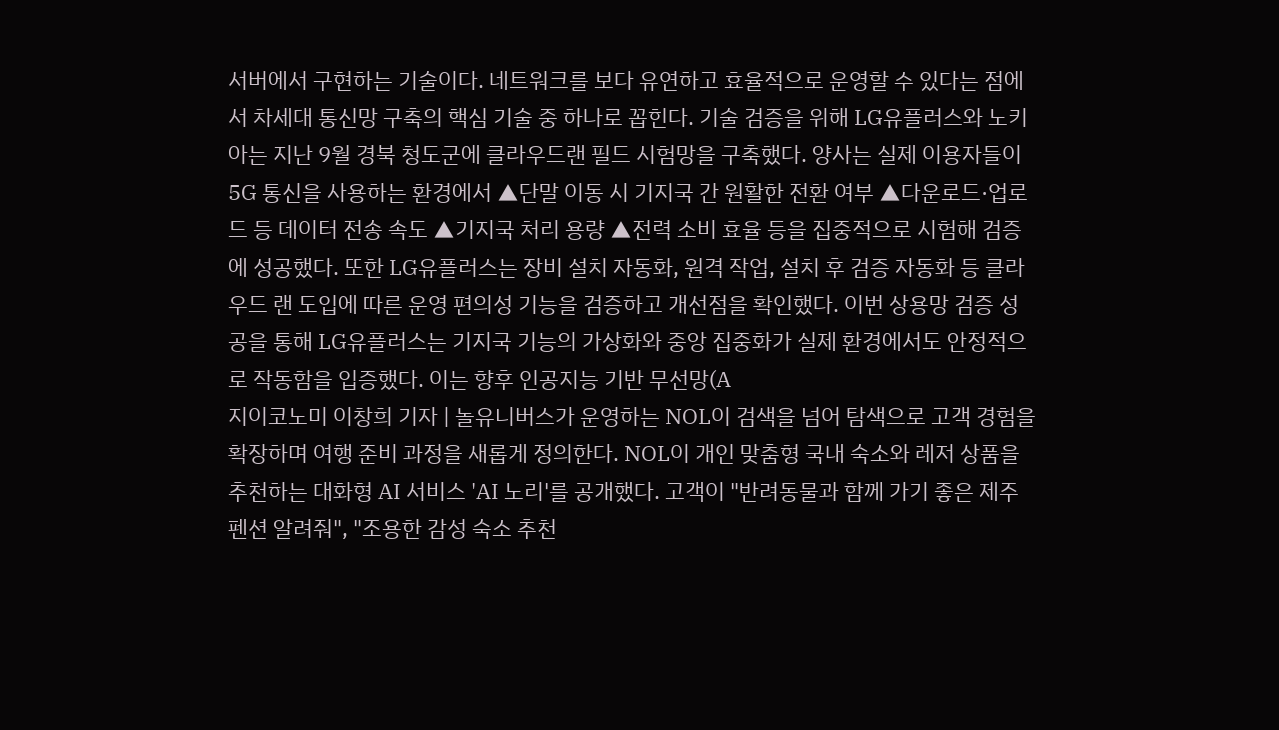서버에서 구현하는 기술이다. 네트워크를 보다 유연하고 효율적으로 운영할 수 있다는 점에서 차세대 통신망 구축의 핵심 기술 중 하나로 꼽힌다. 기술 검증을 위해 LG유플러스와 노키아는 지난 9월 경북 청도군에 클라우드랜 필드 시험망을 구축했다. 양사는 실제 이용자들이 5G 통신을 사용하는 환경에서 ▲단말 이동 시 기지국 간 원활한 전환 여부 ▲다운로드·업로드 등 데이터 전송 속도 ▲기지국 처리 용량 ▲전력 소비 효율 등을 집중적으로 시험해 검증에 성공했다. 또한 LG유플러스는 장비 설치 자동화, 원격 작업, 설치 후 검증 자동화 등 클라우드 랜 도입에 따른 운영 편의성 기능을 검증하고 개선점을 확인했다. 이번 상용망 검증 성공을 통해 LG유플러스는 기지국 기능의 가상화와 중앙 집중화가 실제 환경에서도 안정적으로 작동함을 입증했다. 이는 향후 인공지능 기반 무선망(A
지이코노미 이창희 기자 | 놀유니버스가 운영하는 NOL이 검색을 넘어 탐색으로 고객 경험을 확장하며 여행 준비 과정을 새롭게 정의한다. NOL이 개인 맞춤형 국내 숙소와 레저 상품을 추천하는 대화형 AI 서비스 'AI 노리'를 공개했다. 고객이 "반려동물과 함께 가기 좋은 제주 펜션 알려줘", "조용한 감성 숙소 추천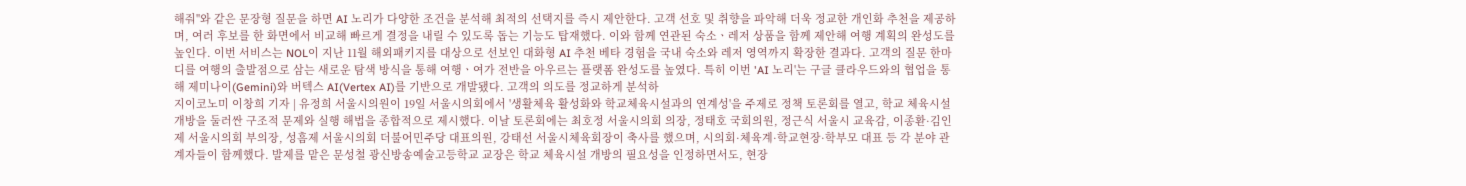해줘"와 같은 문장형 질문을 하면 AI 노리가 다양한 조건을 분석해 최적의 선택지를 즉시 제안한다. 고객 선호 및 취향을 파악해 더욱 정교한 개인화 추천을 제공하며, 여러 후보를 한 화면에서 비교해 빠르게 결정을 내릴 수 있도록 돕는 기능도 탑재했다. 이와 함께 연관된 숙소ㆍ레저 상품을 함께 제안해 여행 계획의 완성도를 높인다. 이번 서비스는 NOL이 지난 11월 해외패키지를 대상으로 선보인 대화형 AI 추천 베타 경험을 국내 숙소와 레저 영역까지 확장한 결과다. 고객의 질문 한마디를 여행의 출발점으로 삼는 새로운 탐색 방식을 통해 여행ㆍ여가 전반을 아우르는 플랫폼 완성도를 높였다. 특히 이번 'AI 노리'는 구글 클라우드와의 협업을 통해 제미나이(Gemini)와 버텍스 AI(Vertex AI)를 기반으로 개발됐다. 고객의 의도를 정교하게 분석하
지이코노미 이창희 기자 | 유정희 서울시의원이 19일 서울시의회에서 '생활체육 활성화와 학교체육시설과의 연계성'을 주제로 정책 토론회를 열고, 학교 체육시설 개방을 둘러싼 구조적 문제와 실행 해법을 종합적으로 제시했다. 이날 토론회에는 최호정 서울시의회 의장, 정태호 국회의원, 정근식 서울시 교육감, 이종환·김인제 서울시의회 부의장, 성흠제 서울시의회 더불어민주당 대표의원, 강태선 서울시체육회장이 축사를 했으며, 시의회·체육계·학교현장·학부모 대표 등 각 분야 관계자들이 함께했다. 발제를 맡은 문성철 광신방송예술고등학교 교장은 학교 체육시설 개방의 필요성을 인정하면서도, 현장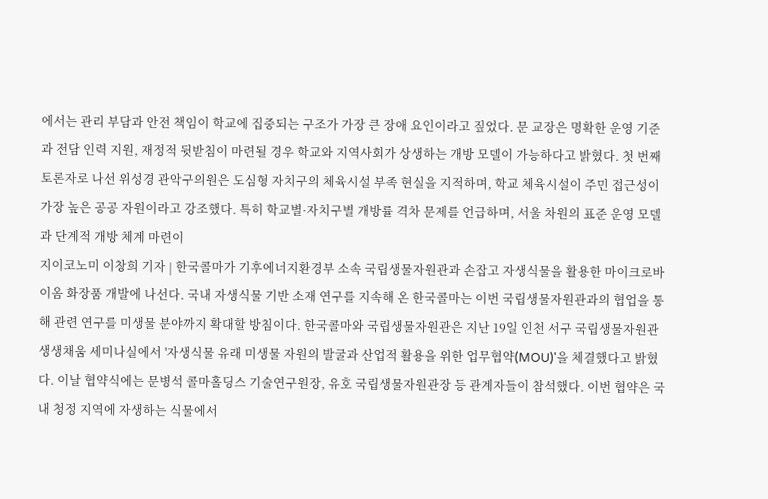에서는 관리 부담과 안전 책임이 학교에 집중되는 구조가 가장 큰 장애 요인이라고 짚었다. 문 교장은 명확한 운영 기준과 전담 인력 지원, 재정적 뒷받침이 마련될 경우 학교와 지역사회가 상생하는 개방 모델이 가능하다고 밝혔다. 첫 번째 토론자로 나선 위성경 관악구의원은 도심형 자치구의 체육시설 부족 현실을 지적하며, 학교 체육시설이 주민 접근성이 가장 높은 공공 자원이라고 강조했다. 특히 학교별·자치구별 개방률 격차 문제를 언급하며, 서울 차원의 표준 운영 모델과 단계적 개방 체계 마련이
지이코노미 이창희 기자 | 한국콜마가 기후에너지환경부 소속 국립생물자원관과 손잡고 자생식물을 활용한 마이크로바이옴 화장품 개발에 나선다. 국내 자생식물 기반 소재 연구를 지속해 온 한국콜마는 이번 국립생물자원관과의 협업을 통해 관련 연구를 미생물 분야까지 확대할 방침이다. 한국콜마와 국립생물자원관은 지난 19일 인천 서구 국립생물자원관 생생채움 세미나실에서 '자생식물 유래 미생물 자원의 발굴과 산업적 활용을 위한 업무협약(MOU)'을 체결했다고 밝혔다. 이날 협약식에는 문병석 콜마홀딩스 기술연구원장, 유호 국립생물자원관장 등 관계자들이 참석했다. 이번 협약은 국내 청정 지역에 자생하는 식물에서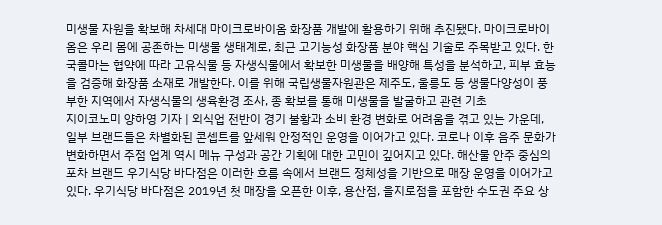미생물 자원을 확보해 차세대 마이크로바이옴 화장품 개발에 활용하기 위해 추진됐다. 마이크로바이옴은 우리 몸에 공존하는 미생물 생태계로, 최근 고기능성 화장품 분야 핵심 기술로 주목받고 있다. 한국콜마는 협약에 따라 고유식물 등 자생식물에서 확보한 미생물을 배양해 특성을 분석하고, 피부 효능을 검증해 화장품 소재로 개발한다. 이를 위해 국립생물자원관은 제주도, 울릉도 등 생물다양성이 풍부한 지역에서 자생식물의 생육환경 조사, 종 확보를 통해 미생물을 발굴하고 관련 기초
지이코노미 양하영 기자 | 외식업 전반이 경기 불황과 소비 환경 변화로 어려움을 겪고 있는 가운데, 일부 브랜드들은 차별화된 콘셉트를 앞세워 안정적인 운영을 이어가고 있다. 코로나 이후 음주 문화가 변화하면서 주점 업계 역시 메뉴 구성과 공간 기획에 대한 고민이 깊어지고 있다. 해산물 안주 중심의 포차 브랜드 우기식당 바다점은 이러한 흐름 속에서 브랜드 정체성을 기반으로 매장 운영을 이어가고 있다. 우기식당 바다점은 2019년 첫 매장을 오픈한 이후, 용산점, 을지로점을 포함한 수도권 주요 상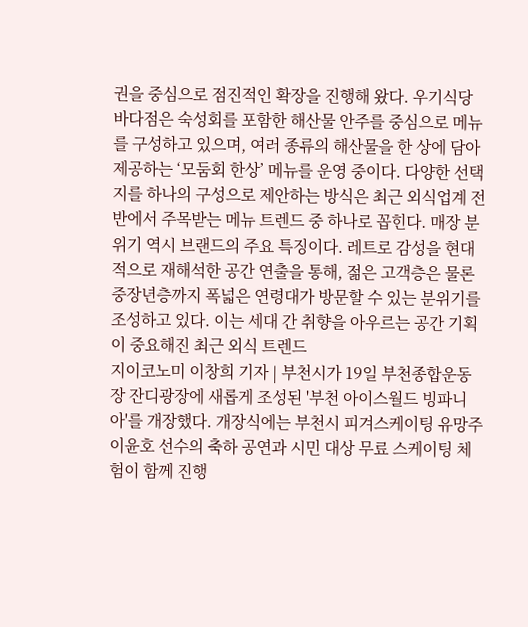권을 중심으로 점진적인 확장을 진행해 왔다. 우기식당 바다점은 숙성회를 포함한 해산물 안주를 중심으로 메뉴를 구성하고 있으며, 여러 종류의 해산물을 한 상에 담아 제공하는 ‘모둠회 한상’ 메뉴를 운영 중이다. 다양한 선택지를 하나의 구성으로 제안하는 방식은 최근 외식업계 전반에서 주목받는 메뉴 트렌드 중 하나로 꼽힌다. 매장 분위기 역시 브랜드의 주요 특징이다. 레트로 감성을 현대적으로 재해석한 공간 연출을 통해, 젊은 고객층은 물론 중장년층까지 폭넓은 연령대가 방문할 수 있는 분위기를 조성하고 있다. 이는 세대 간 취향을 아우르는 공간 기획이 중요해진 최근 외식 트렌드
지이코노미 이창희 기자 | 부천시가 19일 부천종합운동장 잔디광장에 새롭게 조성된 '부천 아이스월드 빙파니아'를 개장했다. 개장식에는 부천시 피겨스케이팅 유망주 이윤호 선수의 축하 공연과 시민 대상 무료 스케이팅 체험이 함께 진행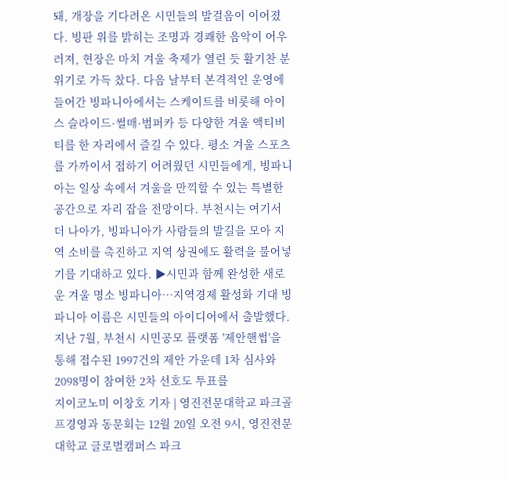돼, 개장을 기다려온 시민들의 발걸음이 이어졌다. 빙판 위를 밝히는 조명과 경쾌한 음악이 어우러져, 현장은 마치 겨울 축제가 열린 듯 활기찬 분위기로 가득 찼다. 다음 날부터 본격적인 운영에 들어간 빙파니아에서는 스케이트를 비롯해 아이스 슬라이드·썰매·범퍼카 등 다양한 겨울 액티비티를 한 자리에서 즐길 수 있다. 평소 겨울 스포츠를 가까이서 접하기 어려웠던 시민들에게, 빙파니아는 일상 속에서 겨울을 만끽할 수 있는 특별한 공간으로 자리 잡을 전망이다. 부천시는 여기서 더 나아가, 빙파니아가 사람들의 발길을 모아 지역 소비를 촉진하고 지역 상권에도 활력을 불어넣기를 기대하고 있다. ▶시민과 함께 완성한 새로운 겨울 명소 빙파니아…지역경제 활성화 기대 빙파니아 이름은 시민들의 아이디어에서 출발했다. 지난 7월, 부천시 시민공모 플랫폼 '제안핸썹'을 통해 접수된 1997건의 제안 가운데 1차 심사와 2098명이 참여한 2차 선호도 투표를
지이코노미 이창호 기자 | 영진전문대학교 파크골프경영과 동문회는 12월 20일 오전 9시, 영진전문대학교 글로벌캠퍼스 파크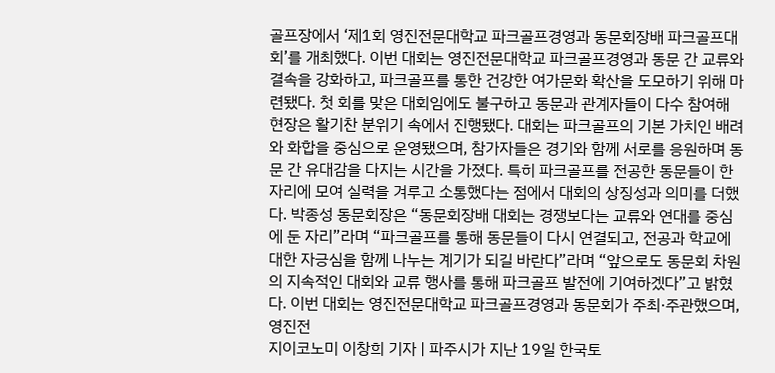골프장에서 ‘제1회 영진전문대학교 파크골프경영과 동문회장배 파크골프대회’를 개최했다. 이번 대회는 영진전문대학교 파크골프경영과 동문 간 교류와 결속을 강화하고, 파크골프를 통한 건강한 여가문화 확산을 도모하기 위해 마련됐다. 첫 회를 맞은 대회임에도 불구하고 동문과 관계자들이 다수 참여해 현장은 활기찬 분위기 속에서 진행됐다. 대회는 파크골프의 기본 가치인 배려와 화합을 중심으로 운영됐으며, 참가자들은 경기와 함께 서로를 응원하며 동문 간 유대감을 다지는 시간을 가졌다. 특히 파크골프를 전공한 동문들이 한자리에 모여 실력을 겨루고 소통했다는 점에서 대회의 상징성과 의미를 더했다. 박종성 동문회장은 “동문회장배 대회는 경쟁보다는 교류와 연대를 중심에 둔 자리”라며 “파크골프를 통해 동문들이 다시 연결되고, 전공과 학교에 대한 자긍심을 함께 나누는 계기가 되길 바란다”라며 “앞으로도 동문회 차원의 지속적인 대회와 교류 행사를 통해 파크골프 발전에 기여하겠다”고 밝혔다. 이번 대회는 영진전문대학교 파크골프경영과 동문회가 주최·주관했으며, 영진전
지이코노미 이창희 기자 | 파주시가 지난 19일 한국토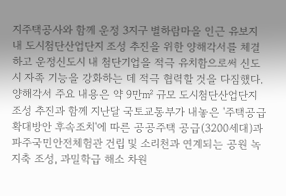지주택공사와 함께 운정 3지구 별하람마을 인근 유보지 내 도시첨단산업단지 조성 추진을 위한 양해각서를 체결하고 운정신도시 내 첨단기업을 적극 유치함으로써 신도시 자족 기능을 강화하는 데 적극 협력할 것을 다짐했다. 양해각서 주요 내용은 약 9만㎡ 규모 도시첨단산업단지 조성 추진과 함께 지난달 국토교통부가 내놓은 '주택공급 확대방안 후속조치'에 따른 공공주택 공급(3200세대)과 파주국민안전체험관 건립 및 소리천과 연계되는 공원 녹지축 조성, 과밀학급 해소 차원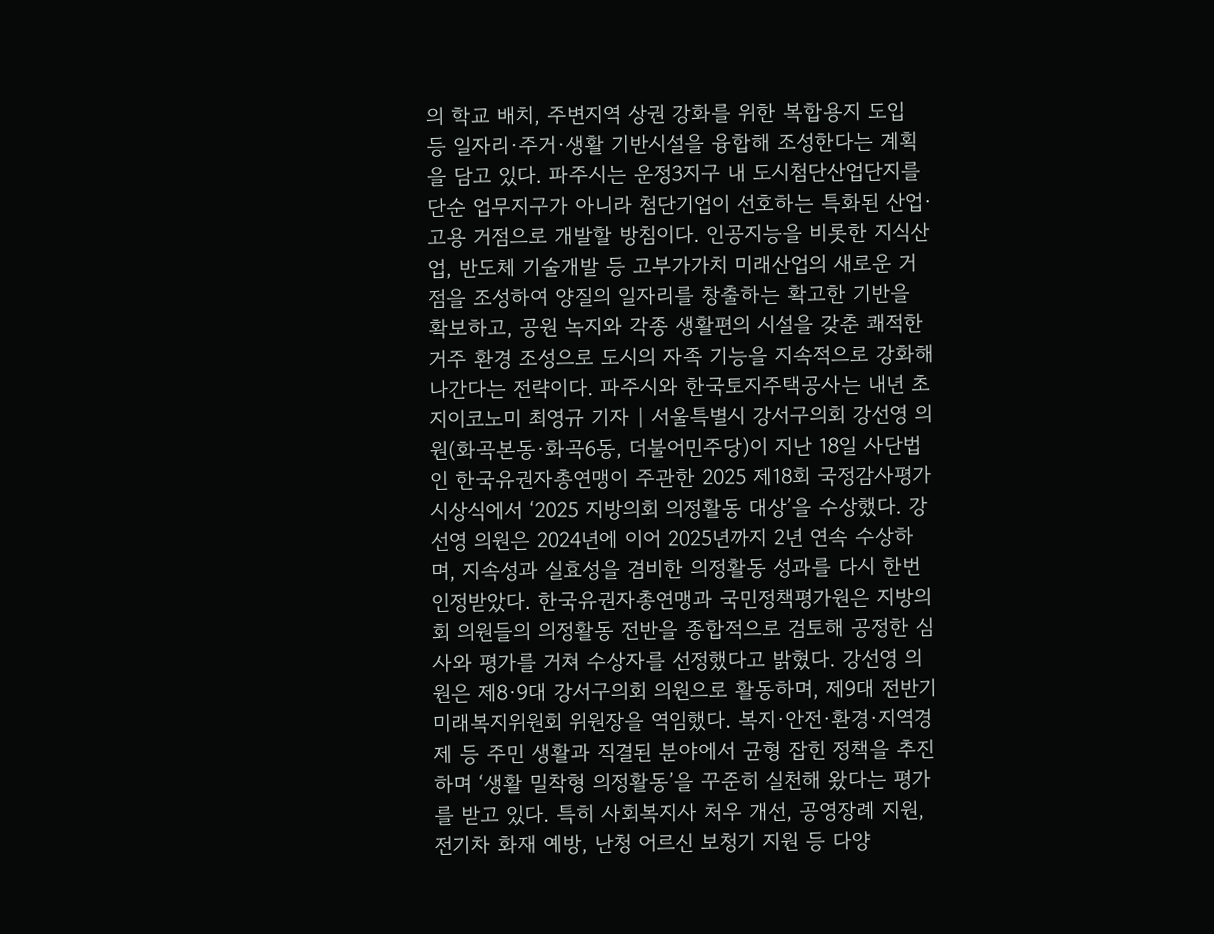의 학교 배치, 주변지역 상권 강화를 위한 복합용지 도입 등 일자리·주거·생활 기반시설을 융합해 조성한다는 계획을 담고 있다. 파주시는 운정3지구 내 도시첨단산업단지를 단순 업무지구가 아니라 첨단기업이 선호하는 특화된 산업·고용 거점으로 개발할 방침이다. 인공지능을 비롯한 지식산업, 반도체 기술개발 등 고부가가치 미래산업의 새로운 거점을 조성하여 양질의 일자리를 창출하는 확고한 기반을 확보하고, 공원 녹지와 각종 생활편의 시설을 갖춘 쾌적한 거주 환경 조성으로 도시의 자족 기능을 지속적으로 강화해 나간다는 전략이다. 파주시와 한국토지주택공사는 내년 초
지이코노미 최영규 기자 | 서울특별시 강서구의회 강선영 의원(화곡본동·화곡6동, 더불어민주당)이 지난 18일 사단법인 한국유권자총연맹이 주관한 2025 제18회 국정감사평가 시상식에서 ‘2025 지방의회 의정활동 대상’을 수상했다. 강선영 의원은 2024년에 이어 2025년까지 2년 연속 수상하며, 지속성과 실효성을 겸비한 의정활동 성과를 다시 한번 인정받았다. 한국유권자총연맹과 국민정책평가원은 지방의회 의원들의 의정활동 전반을 종합적으로 검토해 공정한 심사와 평가를 거쳐 수상자를 선정했다고 밝혔다. 강선영 의원은 제8·9대 강서구의회 의원으로 활동하며, 제9대 전반기 미래복지위원회 위원장을 역임했다. 복지·안전·환경·지역경제 등 주민 생활과 직결된 분야에서 균형 잡힌 정책을 추진하며 ‘생활 밀착형 의정활동’을 꾸준히 실천해 왔다는 평가를 받고 있다. 특히 사회복지사 처우 개선, 공영장례 지원, 전기차 화재 예방, 난청 어르신 보청기 지원 등 다양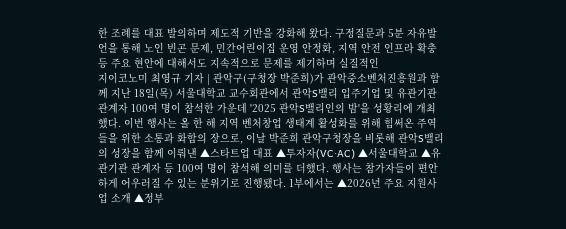한 조례를 대표 발의하며 제도적 기반을 강화해 왔다. 구정질문과 5분 자유발언을 통해 노인 빈곤 문제, 민간어린이집 운영 안정화, 지역 안전 인프라 확충 등 주요 현안에 대해서도 지속적으로 문제를 제기하며 실질적인
지이코노미 최영규 기자 | 관악구(구청장 박준희)가 관악중소벤처진흥원과 함께 지난 18일(목) 서울대학교 교수회관에서 관악S밸리 입주기업 및 유관기관 관계자 100여 명이 참석한 가운데 '2025 관악S밸리인의 밤'을 성황리에 개최했다. 이번 행사는 올 한 해 지역 벤처창업 생태계 활성화를 위해 힘써온 주역들을 위한 소통과 화합의 장으로, 이날 박준희 관악구청장을 비롯해 관악S밸리의 성장을 함께 이뤄낸 ▲스타트업 대표 ▲투자자(VC·AC) ▲서울대학교 ▲유관기관 관계자 등 100여 명이 참석해 의미를 더했다. 행사는 참가자들이 편안하게 어우러질 수 있는 분위기로 진행됐다. 1부에서는 ▲2026년 주요 지원사업 소개 ▲정부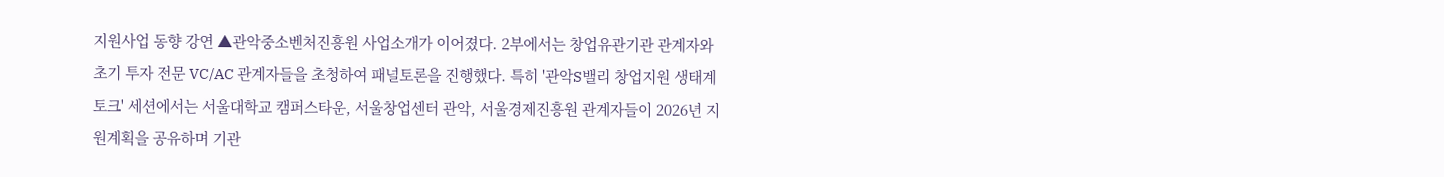지원사업 동향 강연 ▲관악중소벤처진흥원 사업소개가 이어졌다. 2부에서는 창업유관기관 관계자와 초기 투자 전문 VC/AC 관계자들을 초청하여 패널토론을 진행했다. 특히 '관악S밸리 창업지원 생태계 토크' 세션에서는 서울대학교 캠퍼스타운, 서울창업센터 관악, 서울경제진흥원 관계자들이 2026년 지원계획을 공유하며 기관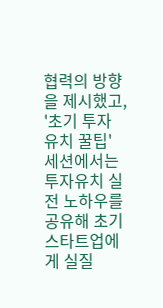협력의 방향을 제시했고, '초기 투자 유치 꿀팁' 세션에서는 투자유치 실전 노하우를 공유해 초기 스타트업에게 실질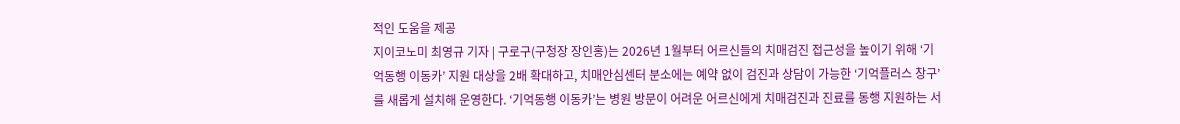적인 도움을 제공
지이코노미 최영규 기자 | 구로구(구청장 장인홍)는 2026년 1월부터 어르신들의 치매검진 접근성을 높이기 위해 ‘기억동행 이동카’ 지원 대상을 2배 확대하고, 치매안심센터 분소에는 예약 없이 검진과 상담이 가능한 ‘기억플러스 창구’를 새롭게 설치해 운영한다. ‘기억동행 이동카’는 병원 방문이 어려운 어르신에게 치매검진과 진료를 동행 지원하는 서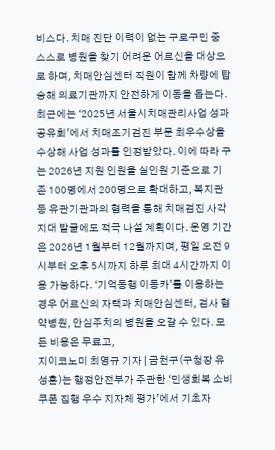비스다. 치매 진단 이력이 없는 구로구민 중 스스로 병원을 찾기 어려운 어르신을 대상으로 하며, 치매안심센터 직원이 함께 차량에 탑승해 의료기관까지 안전하게 이동을 돕는다. 최근에는 ‘2025년 서울시치매관리사업 성과공유회’에서 치매조기검진 부문 최우수상을 수상해 사업 성과를 인정받았다. 이에 따라 구는 2026년 지원 인원을 실인원 기준으로 기존 100명에서 200명으로 확대하고, 복지관 등 유관기관과의 협력을 통해 치매검진 사각지대 발굴에도 적극 나설 계획이다. 운영 기간은 2026년 1월부터 12월까지며, 평일 오전 9시부터 오후 5시까지 하루 최대 4시간까지 이용 가능하다. ‘기억동행 이동카’를 이용하는 경우 어르신의 자택과 치매안심센터, 검사 협약병원, 안심주치의 병원을 오갈 수 있다. 모든 비용은 무료고,
지이코노미 최영규 기자 | 금천구(구청장 유성훈)는 행정안전부가 주관한 ‘민생회복 소비쿠폰 집행 우수 지자체 평가’에서 기초자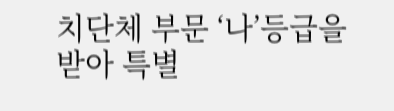치단체 부문 ‘나’등급을 받아 특별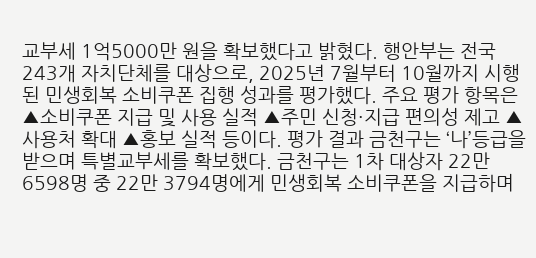교부세 1억5000만 원을 확보했다고 밝혔다. 행안부는 전국 243개 자치단체를 대상으로, 2025년 7월부터 10월까지 시행된 민생회복 소비쿠폰 집행 성과를 평가했다. 주요 평가 항목은 ▲소비쿠폰 지급 및 사용 실적 ▲주민 신청·지급 편의성 제고 ▲사용처 확대 ▲홍보 실적 등이다. 평가 결과 금천구는 ‘나’등급을 받으며 특별교부세를 확보했다. 금천구는 1차 대상자 22만 6598명 중 22만 3794명에게 민생회복 소비쿠폰을 지급하며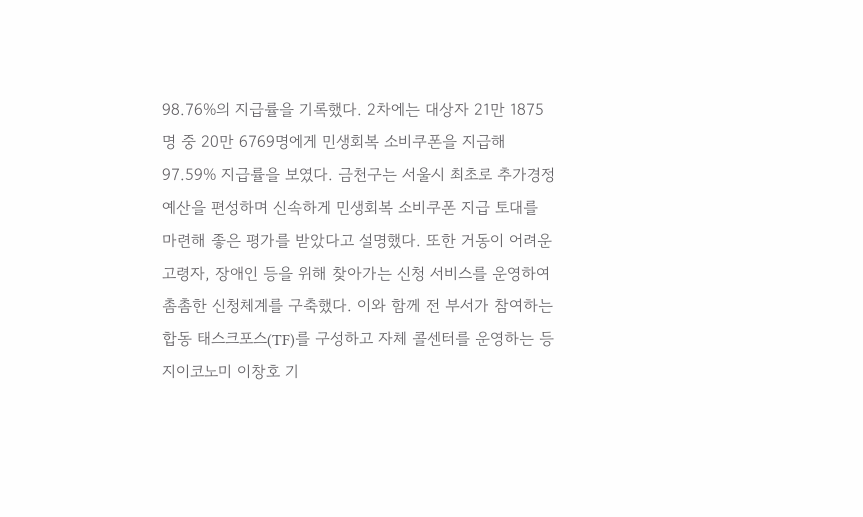98.76%의 지급률을 기록했다. 2차에는 대상자 21만 1875명 중 20만 6769명에게 민생회복 소비쿠폰을 지급해 97.59% 지급률을 보였다. 금천구는 서울시 최초로 추가경정예산을 편성하며 신속하게 민생회복 소비쿠폰 지급 토대를 마련해 좋은 평가를 받았다고 설명했다. 또한 거동이 어려운 고령자, 장애인 등을 위해 찾아가는 신청 서비스를 운영하여 촘촘한 신청체계를 구축했다. 이와 함께 전 부서가 참여하는 합동 태스크포스(TF)를 구성하고 자체 콜센터를 운영하는 등
지이코노미 이창호 기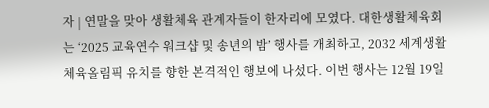자 | 연말을 맞아 생활체육 관계자들이 한자리에 모였다. 대한생활체육회는 ‘2025 교육연수 워크샵 및 송년의 밤’ 행사를 개최하고, 2032 세계생활체육올림픽 유치를 향한 본격적인 행보에 나섰다. 이번 행사는 12월 19일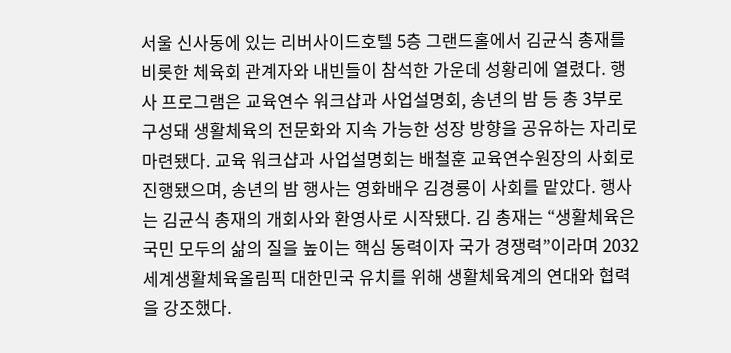서울 신사동에 있는 리버사이드호텔 5층 그랜드홀에서 김균식 총재를 비롯한 체육회 관계자와 내빈들이 참석한 가운데 성황리에 열렸다. 행사 프로그램은 교육연수 워크샵과 사업설명회, 송년의 밤 등 총 3부로 구성돼 생활체육의 전문화와 지속 가능한 성장 방향을 공유하는 자리로 마련됐다. 교육 워크샵과 사업설명회는 배철훈 교육연수원장의 사회로 진행됐으며, 송년의 밤 행사는 영화배우 김경룡이 사회를 맡았다. 행사는 김균식 총재의 개회사와 환영사로 시작됐다. 김 총재는 “생활체육은 국민 모두의 삶의 질을 높이는 핵심 동력이자 국가 경쟁력”이라며 2032 세계생활체육올림픽 대한민국 유치를 위해 생활체육계의 연대와 협력을 강조했다.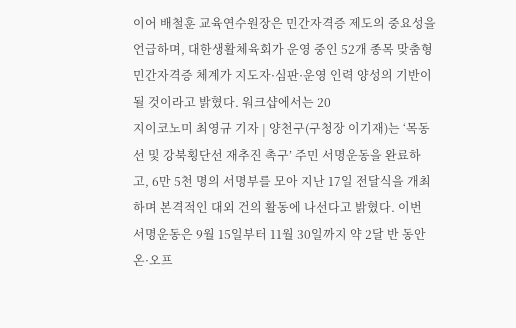이어 배철훈 교육연수원장은 민간자격증 제도의 중요성을 언급하며, 대한생활체육회가 운영 중인 52개 종목 맞춤형 민간자격증 체계가 지도자·심판·운영 인력 양성의 기반이 될 것이라고 밝혔다. 워크샵에서는 20
지이코노미 최영규 기자 | 양천구(구청장 이기재)는 ‘목동선 및 강북횡단선 재추진 촉구’ 주민 서명운동을 완료하고, 6만 5천 명의 서명부를 모아 지난 17일 전달식을 개최하며 본격적인 대외 건의 활동에 나선다고 밝혔다. 이번 서명운동은 9월 15일부터 11월 30일까지 약 2달 반 동안 온·오프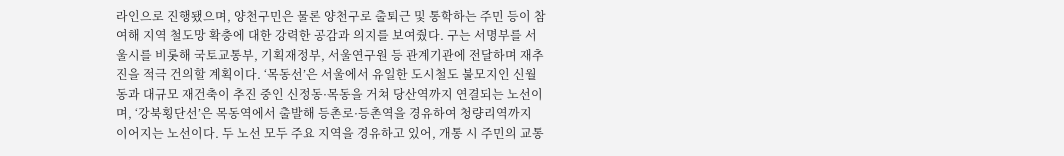라인으로 진행됐으며, 양천구민은 물론 양천구로 출퇴근 및 통학하는 주민 등이 참여해 지역 철도망 확충에 대한 강력한 공감과 의지를 보여줬다. 구는 서명부를 서울시를 비롯해 국토교통부, 기획재정부, 서울연구원 등 관계기관에 전달하며 재추진을 적극 건의할 계획이다. ‘목동선’은 서울에서 유일한 도시철도 불모지인 신월동과 대규모 재건축이 추진 중인 신정동·목동을 거쳐 당산역까지 연결되는 노선이며, ‘강북횡단선’은 목동역에서 출발해 등촌로·등촌역을 경유하여 청량리역까지 이어지는 노선이다. 두 노선 모두 주요 지역을 경유하고 있어, 개통 시 주민의 교통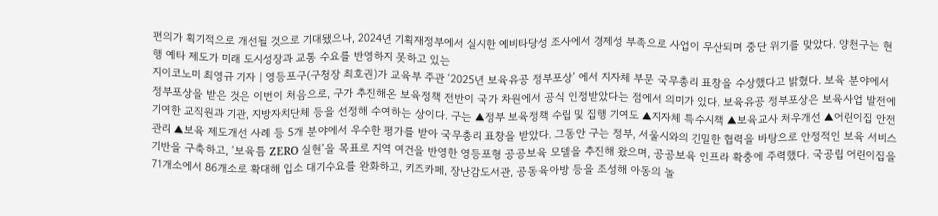편의가 획기적으로 개선될 것으로 기대됐으나, 2024년 기획재정부에서 실시한 예비타당성 조사에서 경제성 부족으로 사업이 무산되며 중단 위기를 맞았다. 양천구는 현행 예타 제도가 미래 도시성장과 교통 수요를 반영하지 못하고 있는
지이코노미 최영규 기자 | 영등포구(구청장 최호권)가 교육부 주관 ‘2025년 보육유공 정부포상’ 에서 지자체 부문 국무총리 표창을 수상했다고 밝혔다. 보육 분야에서 정부포상을 받은 것은 이번이 처음으로, 구가 추진해온 보육정책 전반이 국가 차원에서 공식 인정받았다는 점에서 의미가 있다. 보육유공 정부포상은 보육사업 발전에 기여한 교직원과 기관, 지방자치단체 등을 선정해 수여하는 상이다. 구는 ▲정부 보육정책 수립 및 집행 기여도 ▲지자체 특수시책 ▲보육교사 처우개선 ▲어린이집 안전관리 ▲보육 제도개선 사례 등 5개 분야에서 우수한 평가를 받아 국무총리 표창을 받았다. 그동안 구는 정부, 서울시와의 긴밀한 협력을 바탕으로 안정적인 보육 서비스 기반을 구축하고, ‘보육틈 ZERO 실현’을 목표로 지역 여건을 반영한 영등포형 공공보육 모델을 추진해 왔으며, 공공보육 인프라 확충에 주력했다. 국공립 어린이집을 71개소에서 86개소로 확대해 입소 대기수요를 완화하고, 키즈카페, 장난감도서관, 공동육아방 등을 조성해 아동의 놀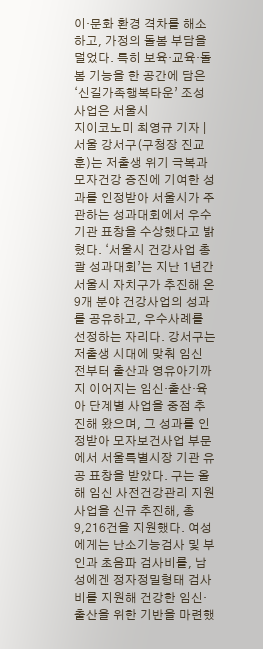이·문화 환경 격차를 해소하고, 가정의 돌봄 부담을 덜었다. 특히 보육‧교육‧돌봄 기능을 한 공간에 담은 ‘신길가족행복타운’ 조성 사업은 서울시
지이코노미 최영규 기자 | 서울 강서구(구청장 진교훈)는 저출생 위기 극복과 모자건강 증진에 기여한 성과를 인정받아 서울시가 주관하는 성과대회에서 우수기관 표창을 수상했다고 밝혔다. ‘서울시 건강사업 총괄 성과대회’는 지난 1년간 서울시 자치구가 추진해 온 9개 분야 건강사업의 성과를 공유하고, 우수사례를 선정하는 자리다. 강서구는 저출생 시대에 맞춰 임신 전부터 출산과 영유아기까지 이어지는 임신·출산·육아 단계별 사업을 중점 추진해 왔으며, 그 성과를 인정받아 모자보건사업 부문에서 서울특별시장 기관 유공 표창을 받았다. 구는 올해 임신 사전건강관리 지원사업을 신규 추진해, 총 9,216건을 지원했다. 여성에게는 난소기능검사 및 부인과 초음파 검사비를, 남성에겐 정자정밀형태 검사비를 지원해 건강한 임신·출산을 위한 기반을 마련했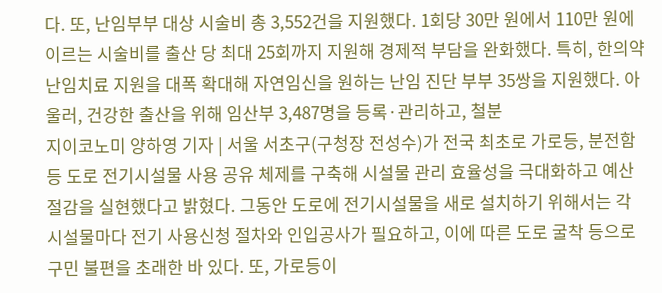다. 또, 난임부부 대상 시술비 총 3,552건을 지원했다. 1회당 30만 원에서 110만 원에 이르는 시술비를 출산 당 최대 25회까지 지원해 경제적 부담을 완화했다. 특히, 한의약 난임치료 지원을 대폭 확대해 자연임신을 원하는 난임 진단 부부 35쌍을 지원했다. 아울러, 건강한 출산을 위해 임산부 3,487명을 등록·관리하고, 철분
지이코노미 양하영 기자 | 서울 서초구(구청장 전성수)가 전국 최초로 가로등, 분전함 등 도로 전기시설물 사용 공유 체제를 구축해 시설물 관리 효율성을 극대화하고 예산 절감을 실현했다고 밝혔다. 그동안 도로에 전기시설물을 새로 설치하기 위해서는 각 시설물마다 전기 사용신청 절차와 인입공사가 필요하고, 이에 따른 도로 굴착 등으로 구민 불편을 초래한 바 있다. 또, 가로등이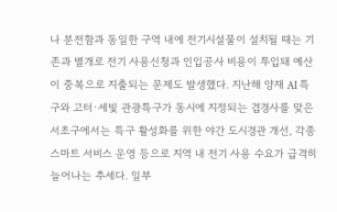나 분전함과 동일한 구역 내에 전기시설물이 설치될 때는 기존과 별개로 전기 사용신청과 인입공사 비용이 투입돼 예산이 중복으로 지출되는 문제도 발생했다. 지난해 양재 AI 특구와 고터·세빛 관광특구가 동시에 지정되는 겹경사를 맞은 서초구에서는 특구 활성화를 위한 야간 도시경관 개선, 각종 스마트 서비스 운영 등으로 지역 내 전기 사용 수요가 급격히 늘어나는 추세다. 일부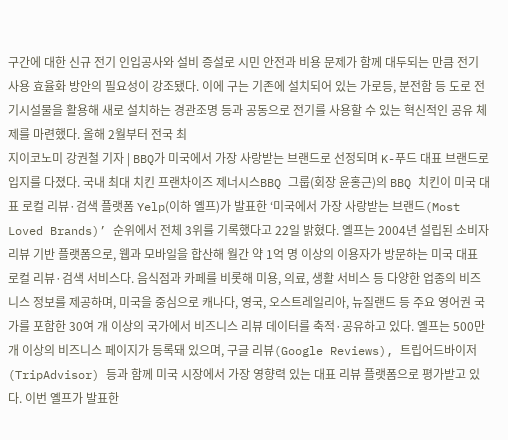구간에 대한 신규 전기 인입공사와 설비 증설로 시민 안전과 비용 문제가 함께 대두되는 만큼 전기 사용 효율화 방안의 필요성이 강조됐다. 이에 구는 기존에 설치되어 있는 가로등, 분전함 등 도로 전기시설물을 활용해 새로 설치하는 경관조명 등과 공동으로 전기를 사용할 수 있는 혁신적인 공유 체제를 마련했다. 올해 2월부터 전국 최
지이코노미 강권철 기자 | BBQ가 미국에서 가장 사랑받는 브랜드로 선정되며 K-푸드 대표 브랜드로 입지를 다졌다. 국내 최대 치킨 프랜차이즈 제너시스BBQ 그룹(회장 윤홍근)의 BBQ 치킨이 미국 대표 로컬 리뷰·검색 플랫폼 Yelp(이하 옐프)가 발표한 ‘미국에서 가장 사랑받는 브랜드(Most Loved Brands)’ 순위에서 전체 3위를 기록했다고 22일 밝혔다. 옐프는 2004년 설립된 소비자 리뷰 기반 플랫폼으로, 웹과 모바일을 합산해 월간 약 1억 명 이상의 이용자가 방문하는 미국 대표 로컬 리뷰·검색 서비스다. 음식점과 카페를 비롯해 미용, 의료, 생활 서비스 등 다양한 업종의 비즈니스 정보를 제공하며, 미국을 중심으로 캐나다, 영국, 오스트레일리아, 뉴질랜드 등 주요 영어권 국가를 포함한 30여 개 이상의 국가에서 비즈니스 리뷰 데이터를 축적·공유하고 있다. 옐프는 500만 개 이상의 비즈니스 페이지가 등록돼 있으며, 구글 리뷰(Google Reviews), 트립어드바이저(TripAdvisor) 등과 함께 미국 시장에서 가장 영향력 있는 대표 리뷰 플랫폼으로 평가받고 있다. 이번 옐프가 발표한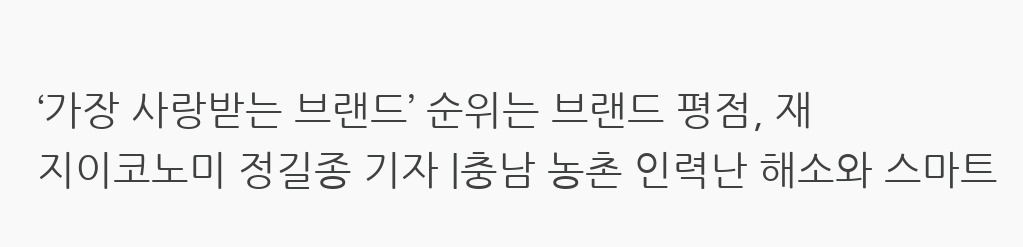‘가장 사랑받는 브랜드’ 순위는 브랜드 평점, 재
지이코노미 정길종 기자 |충남 농촌 인력난 해소와 스마트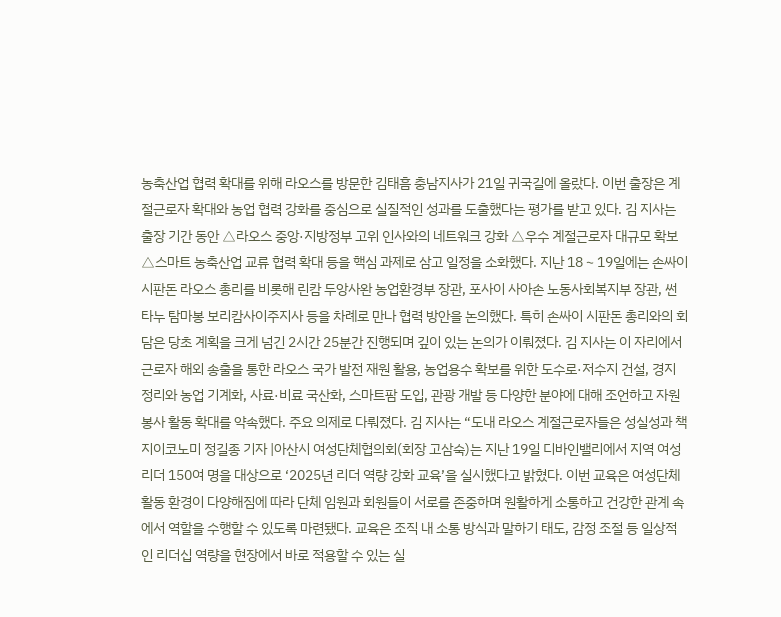농축산업 협력 확대를 위해 라오스를 방문한 김태흠 충남지사가 21일 귀국길에 올랐다. 이번 출장은 계절근로자 확대와 농업 협력 강화를 중심으로 실질적인 성과를 도출했다는 평가를 받고 있다. 김 지사는 출장 기간 동안 △라오스 중앙·지방정부 고위 인사와의 네트워크 강화 △우수 계절근로자 대규모 확보 △스마트 농축산업 교류 협력 확대 등을 핵심 과제로 삼고 일정을 소화했다. 지난 18∼19일에는 손싸이 시판돈 라오스 총리를 비롯해 린캄 두앙사완 농업환경부 장관, 포사이 사아손 노동사회복지부 장관, 썬타누 탐마봉 보리캄사이주지사 등을 차례로 만나 협력 방안을 논의했다. 특히 손싸이 시판돈 총리와의 회담은 당초 계획을 크게 넘긴 2시간 25분간 진행되며 깊이 있는 논의가 이뤄졌다. 김 지사는 이 자리에서 근로자 해외 송출을 통한 라오스 국가 발전 재원 활용, 농업용수 확보를 위한 도수로·저수지 건설, 경지 정리와 농업 기계화, 사료·비료 국산화, 스마트팜 도입, 관광 개발 등 다양한 분야에 대해 조언하고 자원봉사 활동 확대를 약속했다. 주요 의제로 다뤄졌다. 김 지사는 “도내 라오스 계절근로자들은 성실성과 책
지이코노미 정길종 기자 |아산시 여성단체협의회(회장 고삼숙)는 지난 19일 디바인밸리에서 지역 여성 리더 150여 명을 대상으로 ‘2025년 리더 역량 강화 교육’을 실시했다고 밝혔다. 이번 교육은 여성단체 활동 환경이 다양해짐에 따라 단체 임원과 회원들이 서로를 존중하며 원활하게 소통하고 건강한 관계 속에서 역할을 수행할 수 있도록 마련됐다. 교육은 조직 내 소통 방식과 말하기 태도, 감정 조절 등 일상적인 리더십 역량을 현장에서 바로 적용할 수 있는 실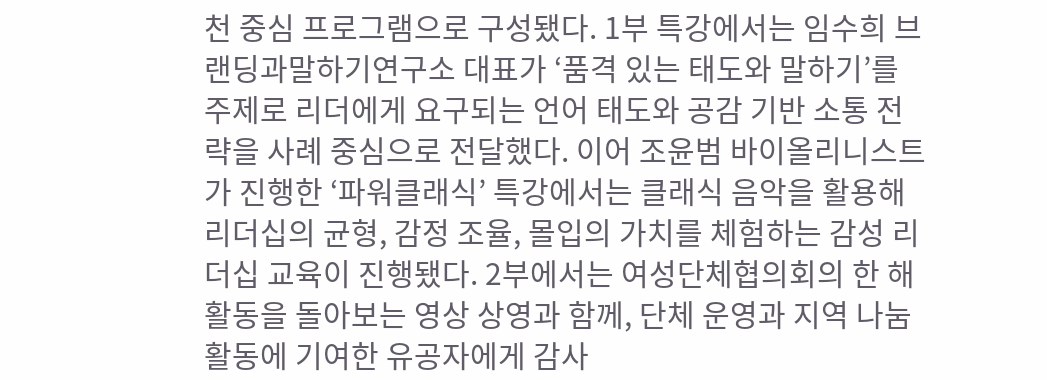천 중심 프로그램으로 구성됐다. 1부 특강에서는 임수희 브랜딩과말하기연구소 대표가 ‘품격 있는 태도와 말하기’를 주제로 리더에게 요구되는 언어 태도와 공감 기반 소통 전략을 사례 중심으로 전달했다. 이어 조윤범 바이올리니스트가 진행한 ‘파워클래식’ 특강에서는 클래식 음악을 활용해 리더십의 균형, 감정 조율, 몰입의 가치를 체험하는 감성 리더십 교육이 진행됐다. 2부에서는 여성단체협의회의 한 해 활동을 돌아보는 영상 상영과 함께, 단체 운영과 지역 나눔 활동에 기여한 유공자에게 감사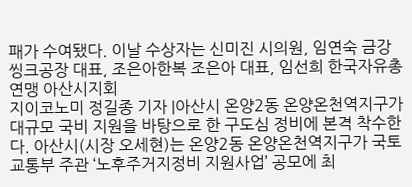패가 수여됐다. 이날 수상자는 신미진 시의원, 임연숙 금강씽크공장 대표, 조은아한복 조은아 대표, 임선희 한국자유총연맹 아산시지회
지이코노미 정길종 기자 |아산시 온양2동 온양온천역지구가 대규모 국비 지원을 바탕으로 한 구도심 정비에 본격 착수한다. 아산시(시장 오세현)는 온양2동 온양온천역지구가 국토교통부 주관 ‘노후주거지정비 지원사업’ 공모에 최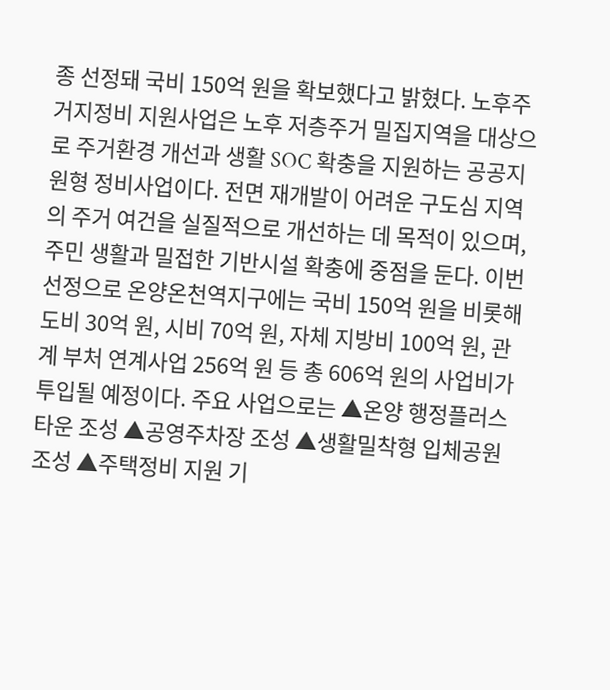종 선정돼 국비 150억 원을 확보했다고 밝혔다. 노후주거지정비 지원사업은 노후 저층주거 밀집지역을 대상으로 주거환경 개선과 생활 SOC 확충을 지원하는 공공지원형 정비사업이다. 전면 재개발이 어려운 구도심 지역의 주거 여건을 실질적으로 개선하는 데 목적이 있으며, 주민 생활과 밀접한 기반시설 확충에 중점을 둔다. 이번 선정으로 온양온천역지구에는 국비 150억 원을 비롯해 도비 30억 원, 시비 70억 원, 자체 지방비 100억 원, 관계 부처 연계사업 256억 원 등 총 606억 원의 사업비가 투입될 예정이다. 주요 사업으로는 ▲온양 행정플러스타운 조성 ▲공영주차장 조성 ▲생활밀착형 입체공원 조성 ▲주택정비 지원 기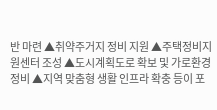반 마련 ▲취약주거지 정비 지원 ▲주택정비지원센터 조성 ▲도시계획도로 확보 및 가로환경 정비 ▲지역 맞춤형 생활 인프라 확충 등이 포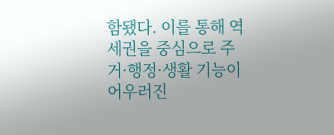함됐다. 이를 통해 역세권을 중심으로 주거·행정·생활 기능이 어우러진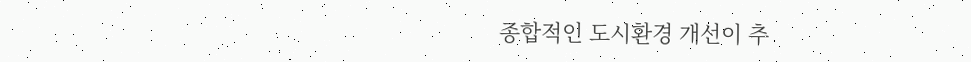종합적인 도시환경 개선이 추